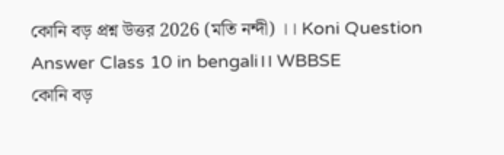কোনি বড় প্রশ্ন উত্তর 2026 (মতি নন্দী) ।। Koni Question Answer Class 10 in bengali।। WBBSE
কোনি বড়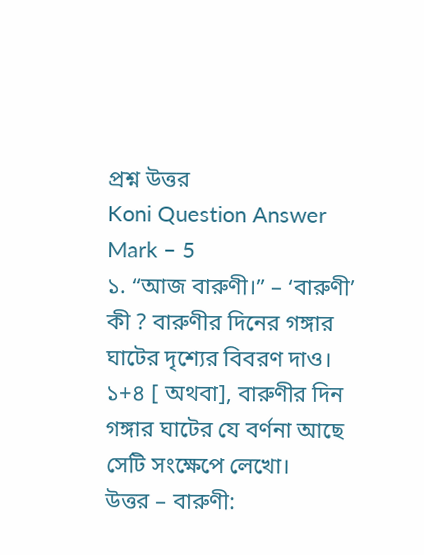প্রশ্ন উত্তর
Koni Question Answer
Mark – 5
১. “আজ বারুণী।” – ‘বারুণী’ কী ? বারুণীর দিনের গঙ্গার ঘাটের দৃশ্যের বিবরণ দাও। ১+৪ [ অথবা], বারুণীর দিন গঙ্গার ঘাটের যে বর্ণনা আছে সেটি সংক্ষেপে লেখো।
উত্তর – বারুণী: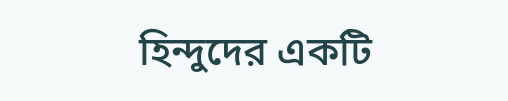হিন্দুদের একটি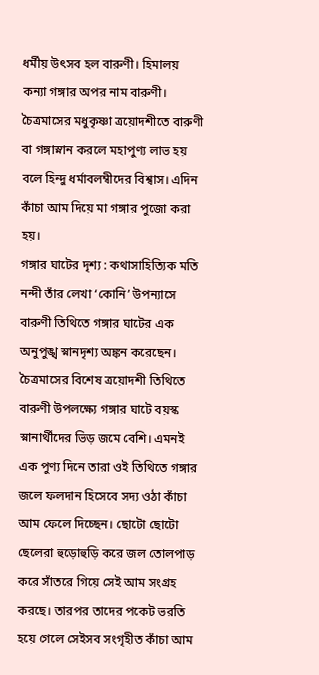ধর্মীয় উৎসব হল বারুণী। হিমালয় কন্যা গঙ্গার অপর নাম বারুণী। চৈত্রমাসের মধুকৃষ্ণা ত্রয়োদশীতে বারুণী বা গঙ্গাস্নান করলে মহাপুণ্য লাভ হয় বলে হিন্দু ধর্মাবলম্বীদের বিশ্বাস। এদিন কাঁচা আম দিয়ে মা গঙ্গার পুজো করা হয়।
গঙ্গার ঘাটের দৃশ্য : কথাসাহিত্যিক মতি নন্দী তাঁর লেখা ‘কোনি’ উপন্যাসে বারুণী তিথিতে গঙ্গার ঘাটের এক অনুপুঙ্খ স্নানদৃশ্য অঙ্কন করেছেন। চৈত্রমাসের বিশেষ ত্রয়োদশী তিথিতে বারুণী উপলক্ষ্যে গঙ্গার ঘাটে বয়স্ক স্নানার্থীদের ভিড় জমে বেশি। এমনই এক পুণ্য দিনে তারা ওই তিথিতে গঙ্গার জলে ফলদান হিসেবে সদ্য ওঠা কাঁচা আম ফেলে দিচ্ছেন। ছোটো ছোটো ছেলেরা হুড়োহুড়ি করে জল তোলপাড় করে সাঁতরে গিয়ে সেই আম সংগ্রহ করছে। তারপর তাদের পকেট ভরতি হয়ে গেলে সেইসব সংগৃহীত কাঁচা আম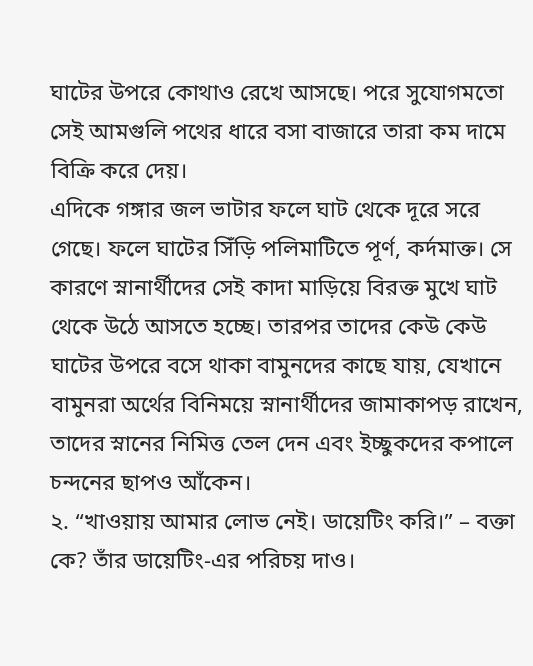ঘাটের উপরে কোথাও রেখে আসছে। পরে সুযোগমতো সেই আমগুলি পথের ধারে বসা বাজারে তারা কম দামে বিক্রি করে দেয়।
এদিকে গঙ্গার জল ভাটার ফলে ঘাট থেকে দূরে সরে গেছে। ফলে ঘাটের সিঁড়ি পলিমাটিতে পূর্ণ, কর্দমাক্ত। সে কারণে স্নানার্থীদের সেই কাদা মাড়িয়ে বিরক্ত মুখে ঘাট থেকে উঠে আসতে হচ্ছে। তারপর তাদের কেউ কেউ ঘাটের উপরে বসে থাকা বামুনদের কাছে যায়, যেখানে বামুনরা অর্থের বিনিময়ে স্নানার্থীদের জামাকাপড় রাখেন, তাদের স্নানের নিমিত্ত তেল দেন এবং ইচ্ছুকদের কপালে চন্দনের ছাপও আঁকেন।
২. “খাওয়ায় আমার লোভ নেই। ডায়েটিং করি।” – বক্তা কে? তাঁর ডায়েটিং-এর পরিচয় দাও।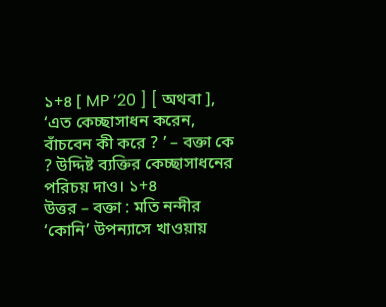১+৪ [ MP ’20 ] [ অথবা ], ‘এত কেচ্ছাসাধন করেন, বাঁচবেন কী করে ? ’ – বক্তা কে ? উদ্দিষ্ট ব্যক্তির কেচ্ছাসাধনের পরিচয় দাও। ১+৪
উত্তর – বক্তা : মতি নন্দীর ‘কোনি’ উপন্যাসে খাওয়ায়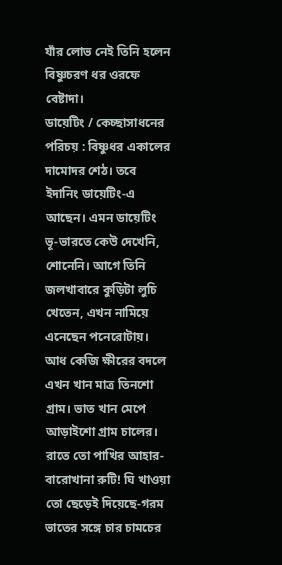যাঁর লোভ নেই তিনি হলেন বিষ্ণুচরণ ধর ওরফে বেষ্টাদা।
ডায়েটিং / কেচ্ছাসাধনের পরিচয় : বিষ্ণুধর একালের দামোদর শেঠ। তবে ইদানিং ডায়েটিং-এ আছেন। এমন ডায়েটিং ভূ-ভারতে কেউ দেখেনি, শোনেনি। আগে তিনি জলখাবারে কুড়িটা লুচি খেতেন, এখন নামিয়ে এনেছেন পনেরোটায়। আধ কেজি ক্ষীরের বদলে এখন খান মাত্র তিনশো গ্রাম। ভাত খান মেপে আড়াইশো গ্রাম চালের। রাতে তো পাখির আহার-বারোখানা রুটি! ঘি খাওয়া তো ছেড়েই দিয়েছে-গরম ভাতের সঙ্গে চার চামচের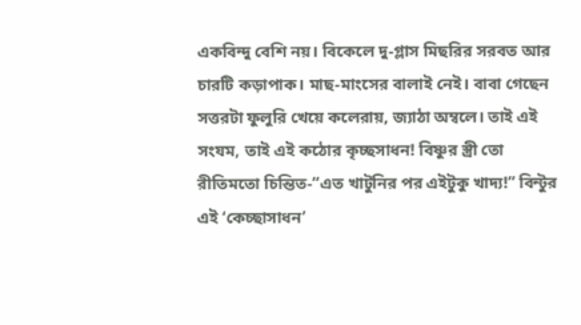একবিন্দু বেশি নয়। বিকেলে দু-গ্লাস মিছরির সরবত আর চারটি কড়াপাক। মাছ-মাংসের বালাই নেই। বাবা গেছেন সত্তরটা ফুলুরি খেয়ে কলেরায়, জ্যাঠা অম্বলে। তাই এই সংযম, তাই এই কঠোর কৃচ্ছসাধন! বিষ্ণুর স্ত্রী তো রীতিমতো চিন্তিত-“এত খাটুনির পর এইটুকু খাদ্য!” বিন্টুর এই ‘কেচ্ছাসাধন’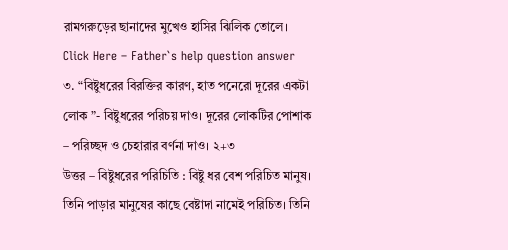রামগরুড়ের ছানাদের মুখেও হাসির ঝিলিক তোলে।
Click Here – Father`s help question answer
৩. “বিষ্টুধরের বিরক্তির কারণ, হাত পনেরো দূরের একটা লোক ”- বিষ্টুধরের পরিচয় দাও। দূরের লোকটির পোশাক – পরিচ্ছদ ও চেহারার বর্ণনা দাও। ২+৩
উত্তর – বিষ্টুধরের পরিচিতি : বিষ্টু ধর বেশ পরিচিত মানুষ। তিনি পাড়ার মানুষের কাছে বেষ্টাদা নামেই পরিচিত। তিনি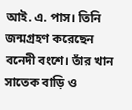আই. এ. পাস। তিনি জন্মগ্রহণ করেছেন বনেদী বংশে। তাঁর খান সাতেক বাড়ি ও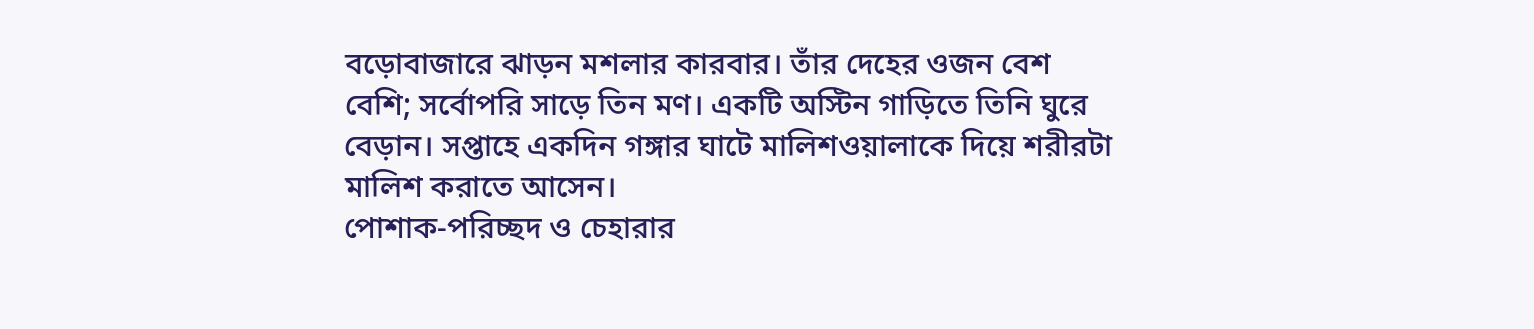বড়োবাজারে ঝাড়ন মশলার কারবার। তাঁর দেহের ওজন বেশ বেশি; সর্বোপরি সাড়ে তিন মণ। একটি অস্টিন গাড়িতে তিনি ঘুরে বেড়ান। সপ্তাহে একদিন গঙ্গার ঘাটে মালিশওয়ালাকে দিয়ে শরীরটা মালিশ করাতে আসেন।
পোশাক-পরিচ্ছদ ও চেহারার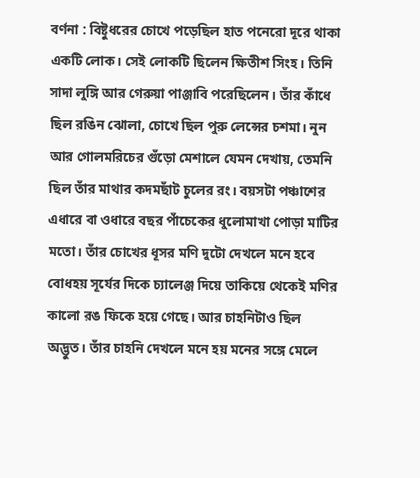বর্ণনা : বিষ্টুধরের চোখে পড়েছিল হাত পনেরো দূরে থাকা একটি লোক। সেই লোকটি ছিলেন ক্ষিতীশ সিংহ। তিনি সাদা লুঙ্গি আর গেরুয়া পাঞ্জাবি পরেছিলেন। তাঁর কাঁধে ছিল রঙিন ঝোলা, চোখে ছিল পুরু লেন্সের চশমা। নুন আর গোলমরিচের গুঁড়ো মেশালে যেমন দেখায়, তেমনি ছিল তাঁর মাথার কদমছাঁট চুলের রং। বয়সটা পঞ্চাশের এধারে বা ওধারে বছর পাঁচেকের ধুলোমাখা পোড়া মাটির মতো। তাঁর চোখের ধূসর মণি দুটো দেখলে মনে হবে বোধহয় সূর্যের দিকে চ্যালেঞ্জ দিয়ে তাকিয়ে থেকেই মণির কালো রঙ ফিকে হয়ে গেছে। আর চাহনিটাও ছিল অদ্ভুত। তাঁর চাহনি দেখলে মনে হয় মনের সঙ্গে মেলে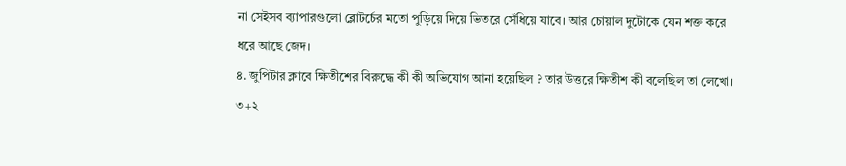না সেইসব ব্যাপারগুলো ব্লোটর্চের মতো পুড়িয়ে দিয়ে ভিতরে সেঁধিয়ে যাবে। আর চোয়াল দুটোকে যেন শক্ত করে ধরে আছে জেদ।
৪. জুপিটার ক্লাবে ক্ষিতীশের বিরুদ্ধে কী কী অভিযোগ আনা হয়েছিল ? তার উত্তরে ক্ষিতীশ কী বলেছিল তা লেখো। ৩+২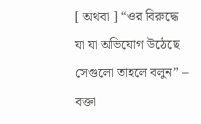[ অথবা ] “ওর বিরুদ্ধে যা যা অভিযোগ উঠেছে সেগুলো তাহলে বলুন” – বক্তা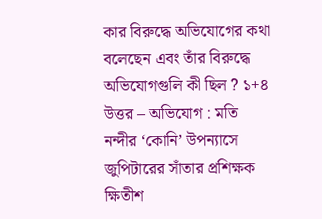কার বিরুদ্ধে অভিযোগের কথা বলেছেন এবং তাঁর বিরুদ্ধে অভিযোগগুলি কী ছিল ? ১+৪
উত্তর – অভিযোগ : মতি নন্দীর ‘কোনি’ উপন্যাসে জুপিটারের সাঁতার প্রশিক্ষক ক্ষিতীশ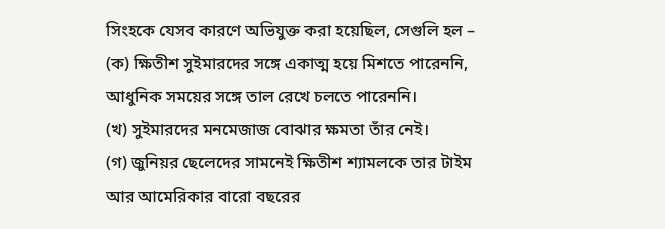সিংহকে যেসব কারণে অভিযুক্ত করা হয়েছিল, সেগুলি হল –
(ক) ক্ষিতীশ সুইমারদের সঙ্গে একাত্ম হয়ে মিশতে পারেননি, আধুনিক সময়ের সঙ্গে তাল রেখে চলতে পারেননি।
(খ) সুইমারদের মনমেজাজ বোঝার ক্ষমতা তাঁর নেই।
(গ) জুনিয়র ছেলেদের সামনেই ক্ষিতীশ শ্যামলকে তার টাইম আর আমেরিকার বারো বছরের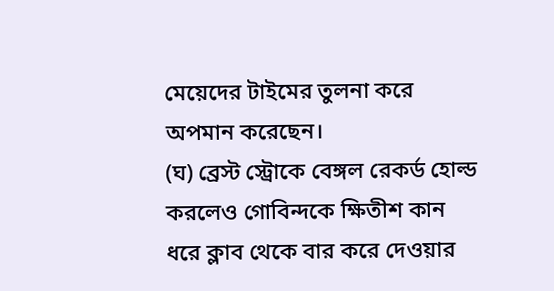মেয়েদের টাইমের তুলনা করে অপমান করেছেন।
(ঘ) ব্রেস্ট স্ট্রোকে বেঙ্গল রেকর্ড হোল্ড করলেও গোবিন্দকে ক্ষিতীশ কান ধরে ক্লাব থেকে বার করে দেওয়ার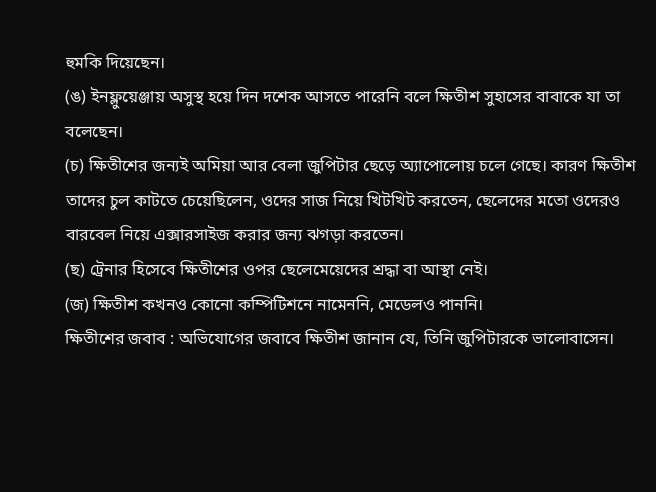হুমকি দিয়েছেন।
(ঙ) ইনফ্লুয়েঞ্জায় অসুস্থ হয়ে দিন দশেক আসতে পারেনি বলে ক্ষিতীশ সুহাসের বাবাকে যা তা বলেছেন।
(চ) ক্ষিতীশের জন্যই অমিয়া আর বেলা জুপিটার ছেড়ে অ্যাপোলোয় চলে গেছে। কারণ ক্ষিতীশ তাদের চুল কাটতে চেয়েছিলেন, ওদের সাজ নিয়ে খিটখিট করতেন, ছেলেদের মতো ওদেরও বারবেল নিয়ে এক্সারসাইজ করার জন্য ঝগড়া করতেন।
(ছ) ট্রেনার হিসেবে ক্ষিতীশের ওপর ছেলেমেয়েদের শ্রদ্ধা বা আস্থা নেই।
(জ) ক্ষিতীশ কখনও কোনো কম্পিটিশনে নামেননি, মেডেলও পাননি।
ক্ষিতীশের জবাব : অভিযোগের জবাবে ক্ষিতীশ জানান যে, তিনি জুপিটারকে ভালোবাসেন।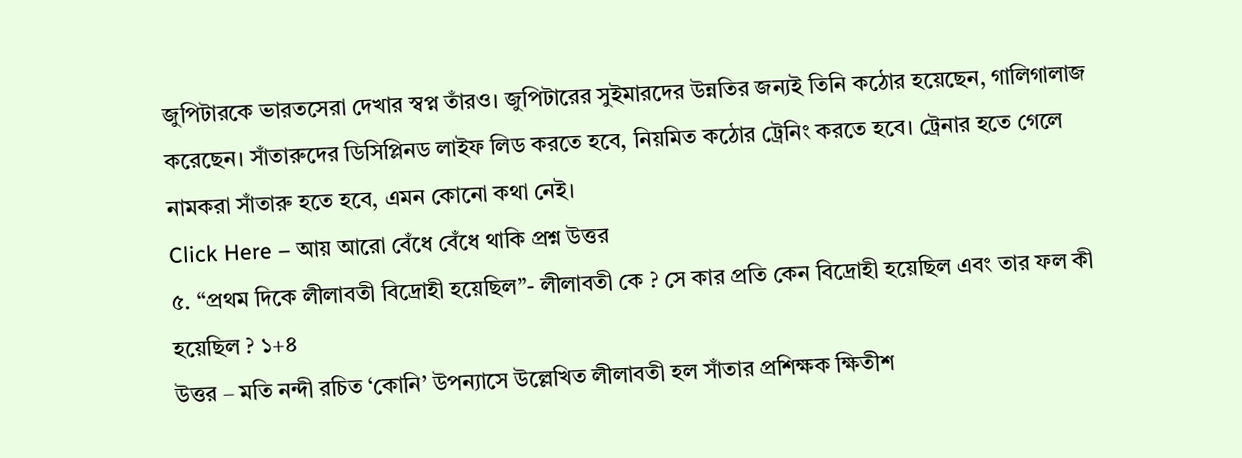জুপিটারকে ভারতসেরা দেখার স্বপ্ন তাঁরও। জুপিটারের সুইমারদের উন্নতির জন্যই তিনি কঠোর হয়েছেন, গালিগালাজ করেছেন। সাঁতারুদের ডিসিপ্লিনড লাইফ লিড করতে হবে, নিয়মিত কঠোর ট্রেনিং করতে হবে। ট্রেনার হতে গেলে নামকরা সাঁতারু হতে হবে, এমন কোনো কথা নেই।
Click Here – আয় আরো বেঁধে বেঁধে থাকি প্রশ্ন উত্তর
৫. “প্রথম দিকে লীলাবতী বিদ্রোহী হয়েছিল”- লীলাবতী কে ? সে কার প্রতি কেন বিদ্রোহী হয়েছিল এবং তার ফল কী হয়েছিল ? ১+৪
উত্তর – মতি নন্দী রচিত ‘কোনি’ উপন্যাসে উল্লেখিত লীলাবতী হল সাঁতার প্রশিক্ষক ক্ষিতীশ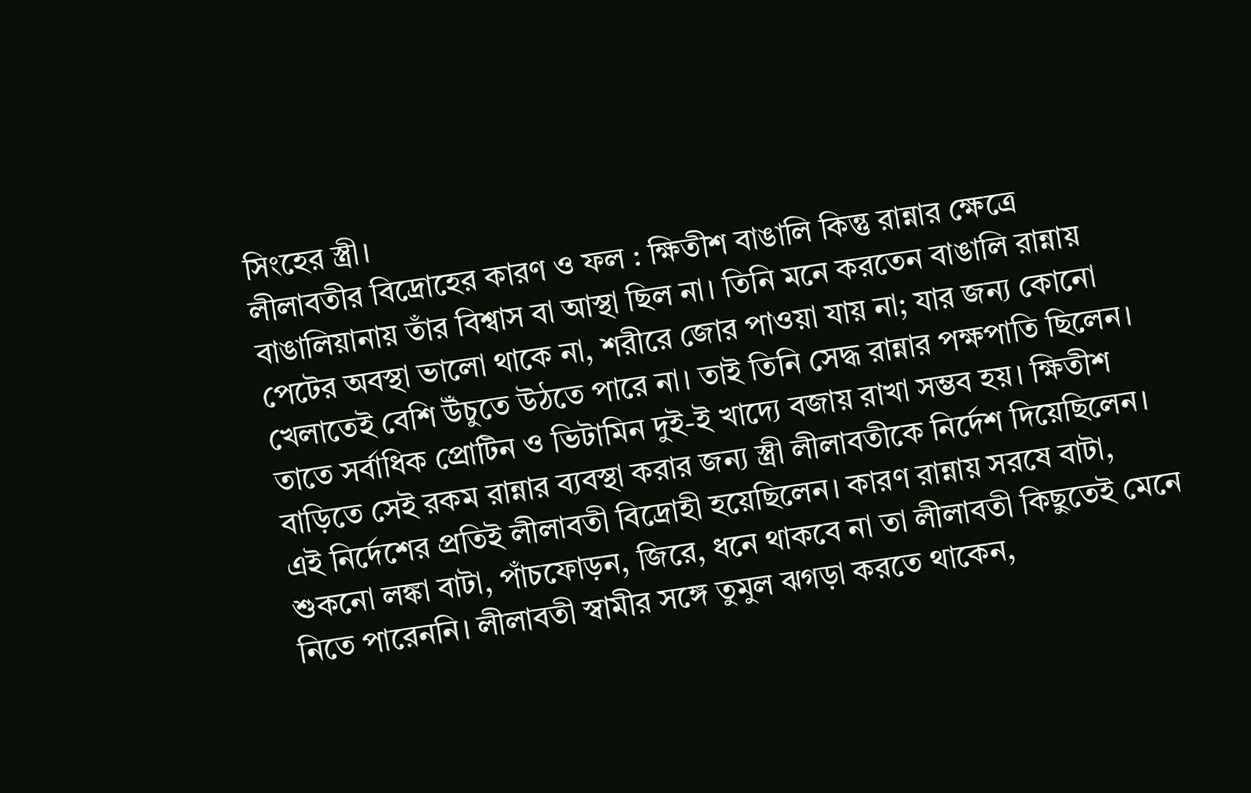সিংহের স্ত্রী।
লীলাবতীর বিদ্রোহের কারণ ও ফল : ক্ষিতীশ বাঙালি কিন্তু রান্নার ক্ষেত্রে বাঙালিয়ানায় তাঁর বিশ্বাস বা আস্থা ছিল না। তিনি মনে করতেন বাঙালি রান্নায় পেটের অবস্থা ভালো থাকে না, শরীরে জোর পাওয়া যায় না; যার জন্য কোনো খেলাতেই বেশি উঁচুতে উঠতে পারে না। তাই তিনি সেদ্ধ রান্নার পক্ষপাতি ছিলেন। তাতে সর্বাধিক প্রোটিন ও ভিটামিন দুই-ই খাদ্যে বজায় রাখা সম্ভব হয়। ক্ষিতীশ বাড়িতে সেই রকম রান্নার ব্যবস্থা করার জন্য স্ত্রী লীলাবতীকে নির্দেশ দিয়েছিলেন। এই নির্দেশের প্রতিই লীলাবতী বিদ্রোহী হয়েছিলেন। কারণ রান্নায় সরষে বাটা, শুকনো লঙ্কা বাটা, পাঁচফোড়ন, জিরে, ধনে থাকবে না তা লীলাবতী কিছুতেই মেনে নিতে পারেননি। লীলাবতী স্বামীর সঙ্গে তুমুল ঝগড়া করতে থাকেন,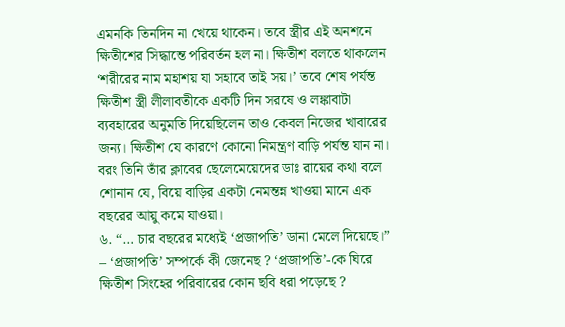এমনকি তিনদিন না খেয়ে থাকেন। তবে স্ত্রীর এই অনশনে ক্ষিতীশের সিদ্ধান্তে পরিবর্তন হল না। ক্ষিতীশ বলতে থাকলেন ‘শরীরের নাম মহাশয় যা সহাবে তাই সয়।’ তবে শেষ পর্যন্ত ক্ষিতীশ স্ত্রী লীলাবতীকে একটি দিন সরষে ও লঙ্কাবাটা ব্যবহারের অনুমতি দিয়েছিলেন তাও কেবল নিজের খাবারের জন্য। ক্ষিতীশ যে কারণে কোনো নিমন্ত্রণ বাড়ি পর্যন্ত যান না। বরং তিনি তাঁর ক্লাবের ছেলেমেয়েদের ডাঃ রায়ের কথা বলে শোনান যে, বিয়ে বাড়ির একটা নেমন্তন্ন খাওয়া মানে এক বছরের আয়ু কমে যাওয়া।
৬. “… চার বছরের মধ্যেই ‘প্রজাপতি’ ডানা মেলে দিয়েছে।” – ‘প্রজাপতি’ সম্পর্কে কী জেনেছ ? ‘প্রজাপতি’-কে ঘিরে ক্ষিতীশ সিংহের পরিবারের কোন ছবি ধরা পড়েছে ?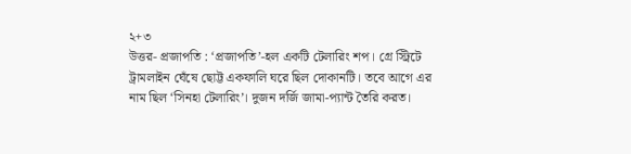২+৩
উত্তর- প্রজাপতি : ‘প্রজাপতি’-হল একটি টেলারিং শপ। গ্রে স্ট্রিটে ট্রামলাইন ঘেঁষে ছোট্ট একফালি ঘরে ছিল দোকানটি। তবে আগে এর নাম ছিল ‘সিনহা টেলারিং’। দুজন দর্জি জামা-প্যান্ট তৈরি করত।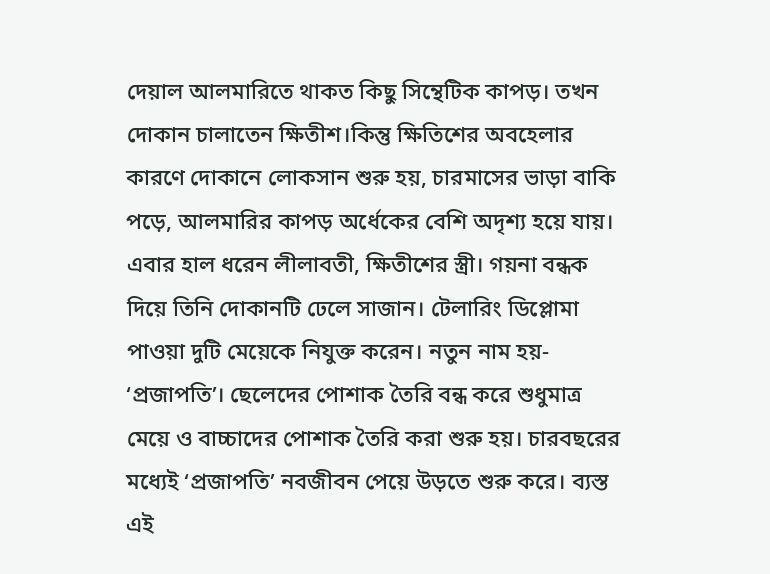দেয়াল আলমারিতে থাকত কিছু সিন্থেটিক কাপড়। তখন দোকান চালাতেন ক্ষিতীশ।কিন্তু ক্ষিতিশের অবহেলার কারণে দোকানে লোকসান শুরু হয়, চারমাসের ভাড়া বাকি পড়ে, আলমারির কাপড় অর্ধেকের বেশি অদৃশ্য হয়ে যায়।
এবার হাল ধরেন লীলাবতী, ক্ষিতীশের স্ত্রী। গয়না বন্ধক দিয়ে তিনি দোকানটি ঢেলে সাজান। টেলারিং ডিপ্লোমা পাওয়া দুটি মেয়েকে নিযুক্ত করেন। নতুন নাম হয়- ‘প্রজাপতি’। ছেলেদের পোশাক তৈরি বন্ধ করে শুধুমাত্র মেয়ে ও বাচ্চাদের পোশাক তৈরি করা শুরু হয়। চারবছরের মধ্যেই ‘প্রজাপতি’ নবজীবন পেয়ে উড়তে শুরু করে। ব্যস্ত এই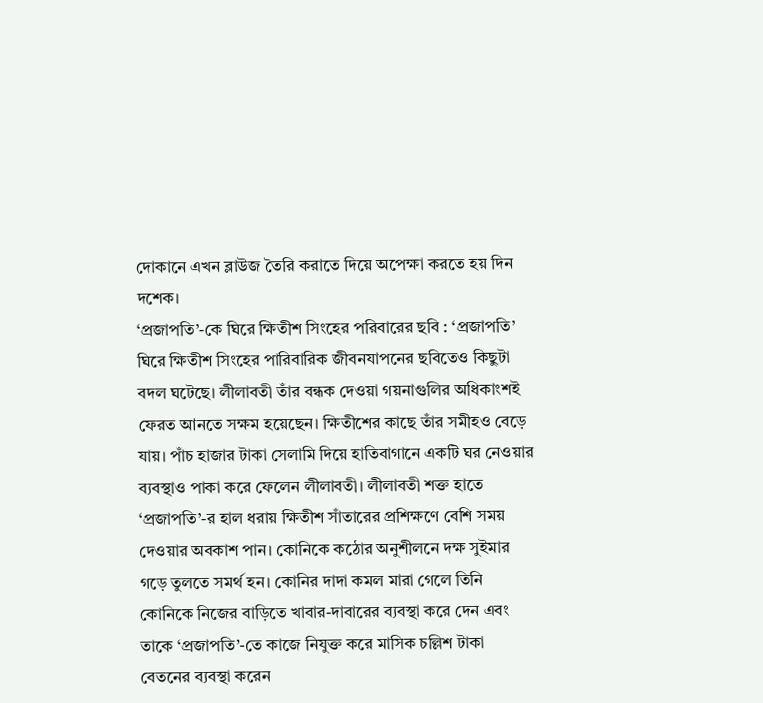দোকানে এখন ব্লাউজ তৈরি করাতে দিয়ে অপেক্ষা করতে হয় দিন দশেক।
‘প্রজাপতি’-কে ঘিরে ক্ষিতীশ সিংহের পরিবারের ছবি : ‘প্রজাপতি’ ঘিরে ক্ষিতীশ সিংহের পারিবারিক জীবনযাপনের ছবিতেও কিছুটা বদল ঘটেছে। লীলাবতী তাঁর বন্ধক দেওয়া গয়নাগুলির অধিকাংশই ফেরত আনতে সক্ষম হয়েছেন। ক্ষিতীশের কাছে তাঁর সমীহও বেড়ে যায়। পাঁচ হাজার টাকা সেলামি দিয়ে হাতিবাগানে একটি ঘর নেওয়ার ব্যবস্থাও পাকা করে ফেলেন লীলাবতী। লীলাবতী শক্ত হাতে ‘প্রজাপতি’-র হাল ধরায় ক্ষিতীশ সাঁতারের প্রশিক্ষণে বেশি সময় দেওয়ার অবকাশ পান। কোনিকে কঠোর অনুশীলনে দক্ষ সুইমার গড়ে তুলতে সমর্থ হন। কোনির দাদা কমল মারা গেলে তিনি কোনিকে নিজের বাড়িতে খাবার-দাবারের ব্যবস্থা করে দেন এবং তাকে ‘প্রজাপতি’-তে কাজে নিযুক্ত করে মাসিক চল্লিশ টাকা বেতনের ব্যবস্থা করেন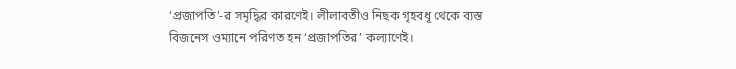‘প্রজাপতি’-র সমৃদ্ধির কারণেই। লীলাবতীও নিছক গৃহবধূ থেকে ব্যস্ত বিজনেস ওম্যানে পরিণত হন ‘প্রজাপতির’ কল্যাণেই।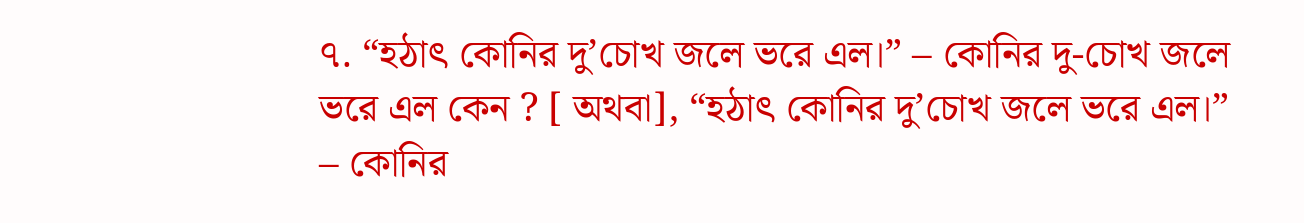৭. “হঠাৎ কোনির দু’চোখ জলে ভরে এল।” – কোনির দু-চোখ জলে ভরে এল কেন ? [ অথবা], “হঠাৎ কোনির দু’চোখ জলে ভরে এল।” – কোনির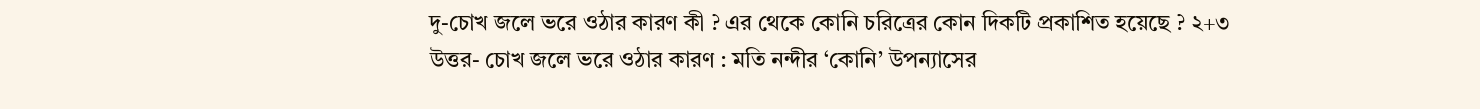দু-চোখ জলে ভরে ওঠার কারণ কী ? এর থেকে কোনি চরিত্রের কোন দিকটি প্রকাশিত হয়েছে ? ২+৩
উত্তর- চোখ জলে ভরে ওঠার কারণ : মতি নন্দীর ‘কোনি’ উপন্যাসের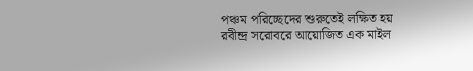পঞ্চম পরিচ্ছেদের শুরুতেই লক্ষিত হয় রবীন্দ্র সরোবরে আয়োজিত এক মাইল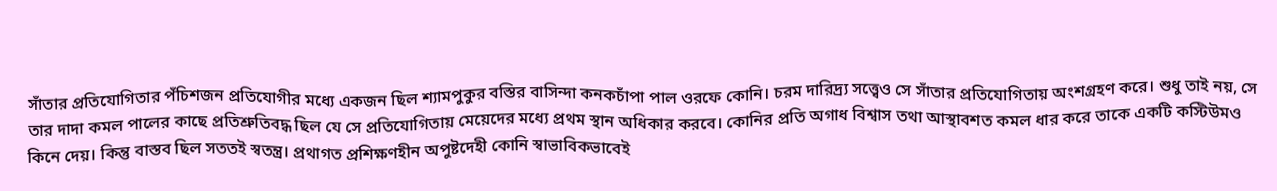সাঁতার প্রতিযোগিতার পঁচিশজন প্রতিযোগীর মধ্যে একজন ছিল শ্যামপুকুর বস্তির বাসিন্দা কনকচাঁপা পাল ওরফে কোনি। চরম দারিদ্র্য সত্ত্বেও সে সাঁতার প্রতিযোগিতায় অংশগ্রহণ করে। শুধু তাই নয়, সে তার দাদা কমল পালের কাছে প্রতিশ্রুতিবদ্ধ ছিল যে সে প্রতিযোগিতায় মেয়েদের মধ্যে প্রথম স্থান অধিকার করবে। কোনির প্রতি অগাধ বিশ্বাস তথা আস্থাবশত কমল ধার করে তাকে একটি কস্টিউমও কিনে দেয়। কিন্তু বাস্তব ছিল সততই স্বতন্ত্র। প্রথাগত প্রশিক্ষণহীন অপুষ্টদেহী কোনি স্বাভাবিকভাবেই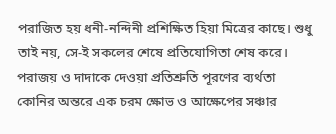পরাজিত হয় ধনী-নন্দিনী প্রশিক্ষিত হিয়া মিত্রের কাছে। শুধু তাই নয়, সে-ই সকলের শেষে প্রতিযোগিতা শেষ করে। পরাজয় ও দাদাকে দেওয়া প্রতিশ্রুতি পূরণের ব্যর্থতা কোনির অন্তরে এক চরম ক্ষোভ ও আক্ষেপের সঞ্চার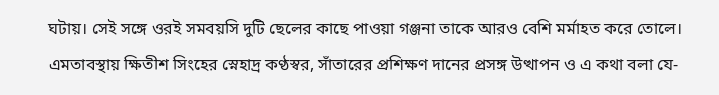ঘটায়। সেই সঙ্গে ওরই সমবয়সি দুটি ছেলের কাছে পাওয়া গঞ্জনা তাকে আরও বেশি মর্মাহত করে তোলে। এমতাবস্থায় ক্ষিতীশ সিংহের স্নেহাদ্র কণ্ঠস্বর, সাঁতারের প্রশিক্ষণ দানের প্রসঙ্গ উত্থাপন ও এ কথা বলা যে-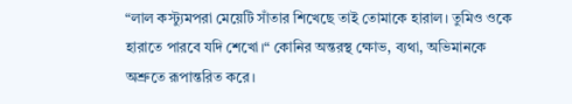“লাল কস্ট্যুমপরা মেয়েটি সাঁতার শিখেছে তাই তোমাকে হারাল। তুমিও ওকে হারাতে পারবে যদি শেখো।“ কোনির অন্তরস্থ ক্ষোভ, ব্যথা, অভিমানকে অশ্রুতে রূপান্তরিত করে।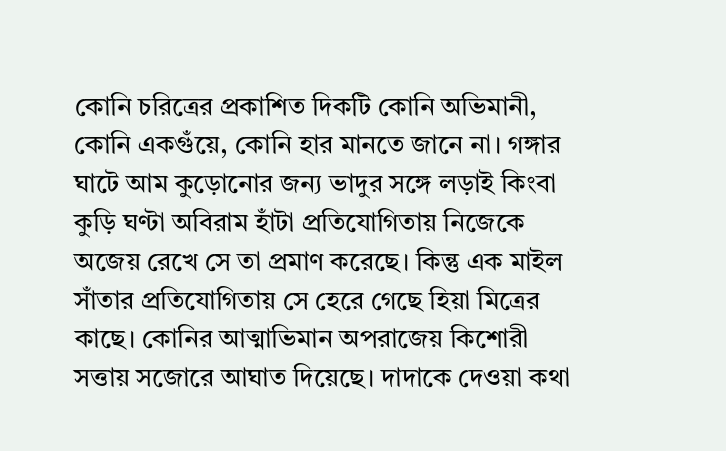কোনি চরিত্রের প্রকাশিত দিকটি কোনি অভিমানী, কোনি একগুঁয়ে, কোনি হার মানতে জানে না। গঙ্গার ঘাটে আম কুড়োনোর জন্য ভাদুর সঙ্গে লড়াই কিংবা কুড়ি ঘণ্টা অবিরাম হাঁটা প্রতিযোগিতায় নিজেকে অজেয় রেখে সে তা প্রমাণ করেছে। কিন্তু এক মাইল সাঁতার প্রতিযোগিতায় সে হেরে গেছে হিয়া মিত্রের কাছে। কোনির আত্মাভিমান অপরাজেয় কিশোরী সত্তায় সজোরে আঘাত দিয়েছে। দাদাকে দেওয়া কথা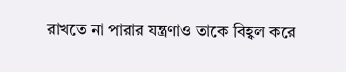রাখতে না পারার যন্ত্রণাও তাকে বিহ্বল করে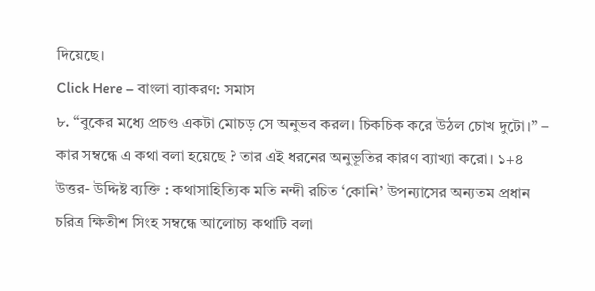দিয়েছে।
Click Here – বাংলা ব্যাকরণ: সমাস
৮. “বুকের মধ্যে প্রচণ্ড একটা মোচড় সে অনুভব করল। চিকচিক করে উঠল চোখ দুটো।” – কার সম্বন্ধে এ কথা বলা হয়েছে ? তার এই ধরনের অনুভূতির কারণ ব্যাখ্যা করো। ১+৪
উত্তর- উদ্দিষ্ট ব্যক্তি : কথাসাহিত্যিক মতি নন্দী রচিত ‘কোনি’ উপন্যাসের অন্যতম প্রধান চরিত্র ক্ষিতীশ সিংহ সম্বন্ধে আলোচ্য কথাটি বলা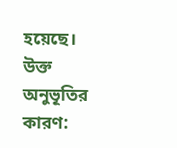হয়েছে।
উক্ত অনুভূতির কারণ: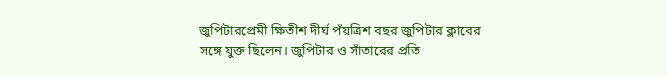জুপিটারপ্রেমী ক্ষিতীশ দীর্ঘ পঁয়ত্রিশ বছর জুপিটার ক্লাবের সঙ্গে যুক্ত ছিলেন। জুপিটার ও সাঁতারের প্রতি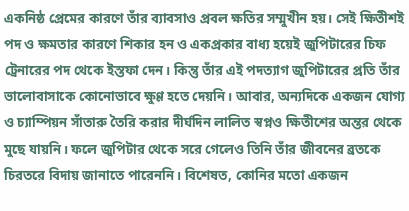একনিষ্ঠ প্রেমের কারণে তাঁর ব্যাবসাও প্রবল ক্ষতির সম্মুখীন হয়। সেই ক্ষিতীশই পদ ও ক্ষমতার কারণে শিকার হন ও একপ্রকার বাধ্য হয়েই জুপিটারের চিফ ট্রেনারের পদ থেকে ইস্তফা দেন। কিন্তু তাঁর এই পদত্যাগ জুপিটারের প্রতি তাঁর ভালোবাসাকে কোনোভাবে ক্ষুণ্ণ হতে দেয়নি। আবার, অন্যদিকে একজন যোগ্য ও চ্যাম্পিয়ন সাঁতারু তৈরি করার দীর্ঘদিন লালিত স্বপ্নও ক্ষিতীশের অন্তর থেকে মুছে যায়নি। ফলে জুপিটার থেকে সরে গেলেও তিনি তাঁর জীবনের ব্রতকে চিরতরে বিদায় জানাতে পারেননি। বিশেষত, কোনির মতো একজন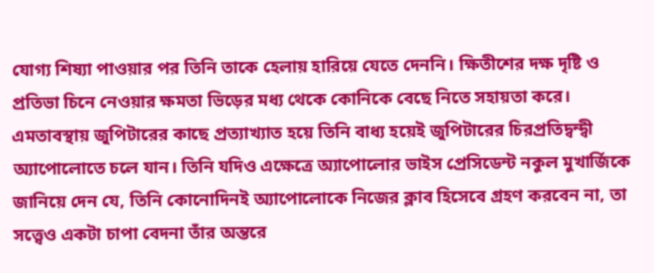যোগ্য শিষ্যা পাওয়ার পর তিনি তাকে হেলায় হারিয়ে যেতে দেননি। ক্ষিতীশের দক্ষ দৃষ্টি ও প্রতিভা চিনে নেওয়ার ক্ষমতা ভিড়ের মধ্য থেকে কোনিকে বেছে নিতে সহায়তা করে। এমতাবস্থায় জুপিটারের কাছে প্রত্যাখ্যাত হয়ে তিনি বাধ্য হয়েই জুপিটারের চিরপ্রতিদ্বন্দ্বী অ্যাপোলোতে চলে যান। তিনি যদিও এক্ষেত্রে অ্যাপোলোর ভাইস প্রেসিডেন্ট নকুল মুখার্জিকে জানিয়ে দেন যে, তিনি কোনোদিনই অ্যাপোলোকে নিজের ক্লাব হিসেবে গ্রহণ করবেন না, তা সত্ত্বেও একটা চাপা বেদনা তাঁর অন্তরে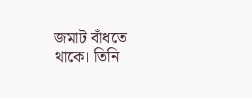জমাট বাঁধতে থাকে। তিনি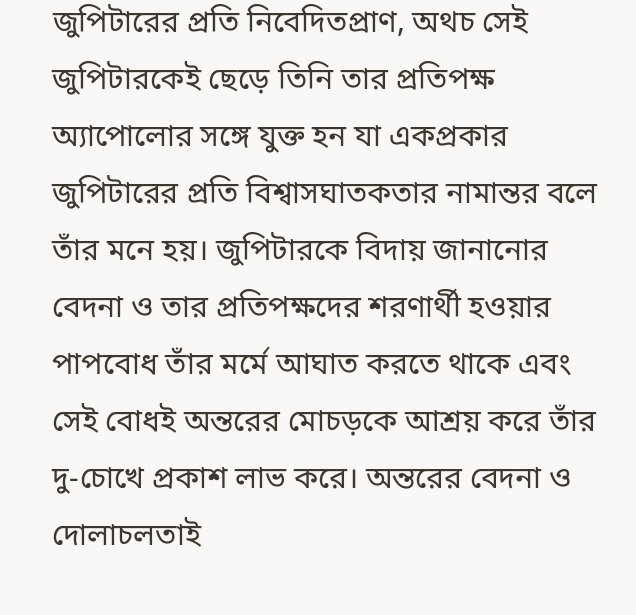জুপিটারের প্রতি নিবেদিতপ্রাণ, অথচ সেই জুপিটারকেই ছেড়ে তিনি তার প্রতিপক্ষ অ্যাপোলোর সঙ্গে যুক্ত হন যা একপ্রকার জুপিটারের প্রতি বিশ্বাসঘাতকতার নামান্তর বলে তাঁর মনে হয়। জুপিটারকে বিদায় জানানোর বেদনা ও তার প্রতিপক্ষদের শরণার্থী হওয়ার পাপবোধ তাঁর মর্মে আঘাত করতে থাকে এবং সেই বোধই অন্তরের মোচড়কে আশ্রয় করে তাঁর দু-চোখে প্রকাশ লাভ করে। অন্তরের বেদনা ও দোলাচলতাই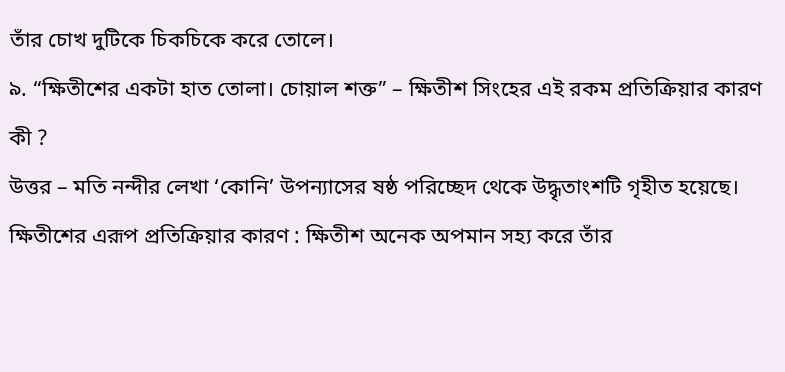তাঁর চোখ দুটিকে চিকচিকে করে তোলে।
৯. “ক্ষিতীশের একটা হাত তোলা। চোয়াল শক্ত” – ক্ষিতীশ সিংহের এই রকম প্রতিক্রিয়ার কারণ কী ?
উত্তর – মতি নন্দীর লেখা ‘কোনি’ উপন্যাসের ষষ্ঠ পরিচ্ছেদ থেকে উদ্ধৃতাংশটি গৃহীত হয়েছে।
ক্ষিতীশের এরূপ প্রতিক্রিয়ার কারণ : ক্ষিতীশ অনেক অপমান সহ্য করে তাঁর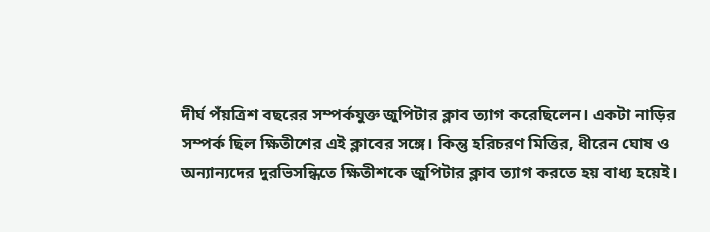দীর্ঘ পঁয়ত্রিশ বছরের সম্পর্কযুক্ত জুপিটার ক্লাব ত্যাগ করেছিলেন। একটা নাড়ির সম্পর্ক ছিল ক্ষিতীশের এই ক্লাবের সঙ্গে। কিন্তু হরিচরণ মিত্তির, ধীরেন ঘোষ ও অন্যান্যদের দুরভিসন্ধিতে ক্ষিতীশকে জুপিটার ক্লাব ত্যাগ করতে হয় বাধ্য হয়েই।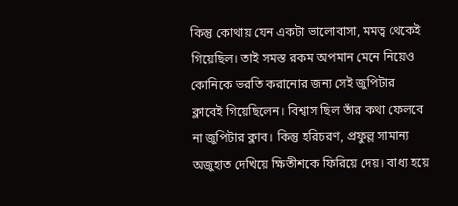কিন্তু কোথায় যেন একটা ভালোবাসা, মমত্ব থেকেই গিয়েছিল। তাই সমস্ত রকম অপমান মেনে নিয়েও কোনিকে ভরতি করানোর জন্য সেই জুপিটার ক্লাবেই গিয়েছিলেন। বিশ্বাস ছিল তাঁর কথা ফেলবে না জুপিটার ক্লাব। কিন্তু হরিচরণ, প্রফুল্ল সামান্য অজুহাত দেখিয়ে ক্ষিতীশকে ফিরিয়ে দেয়। বাধ্য হয়ে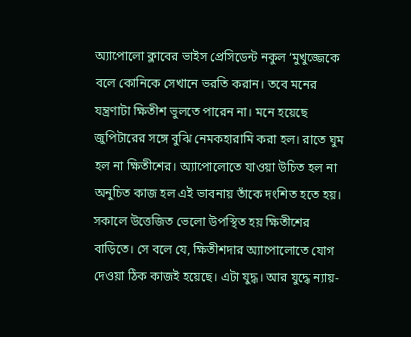অ্যাপোলো ক্লাবের ভাইস প্রেসিডেন্ট নকুল ‘মুখুজ্জেকে বলে কোনিকে সেখানে ভরতি করান। তবে মনের যন্ত্রণাটা ক্ষিতীশ ভুলতে পারেন না। মনে হয়েছে জুপিটারের সঙ্গে বুঝি নেমকহারামি করা হল। রাতে ঘুম হল না ক্ষিতীশের। অ্যাপোলোতে যাওয়া উচিত হল না অনুচিত কাজ হল এই ভাবনায় তাঁকে দংশিত হতে হয়। সকালে উত্তেজিত ভেলো উপস্থিত হয় ক্ষিতীশের বাড়িতে। সে বলে যে, ক্ষিতীশদার অ্যাপোলোতে যোগ দেওয়া ঠিক কাজই হয়েছে। এটা যুদ্ধ। আর যুদ্ধে ন্যায়-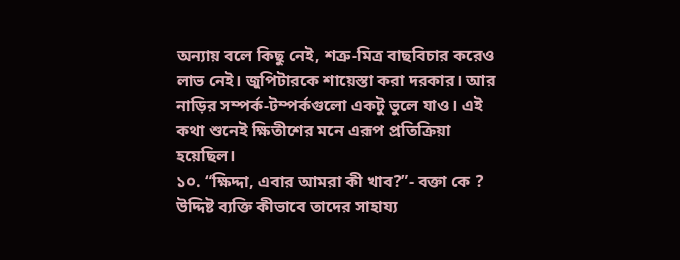অন্যায় বলে কিছু নেই, শত্রু-মিত্র বাছবিচার করেও লাভ নেই। জুপিটারকে শায়েস্তা করা দরকার। আর নাড়ির সম্পর্ক-টম্পর্কগুলো একটু ভুলে যাও। এই কথা শুনেই ক্ষিতীশের মনে এরূপ প্রতিক্রিয়া হয়েছিল।
১০. “ক্ষিদ্দা, এবার আমরা কী খাব?”- বক্তা কে ? উদ্দিষ্ট ব্যক্তি কীভাবে তাদের সাহায্য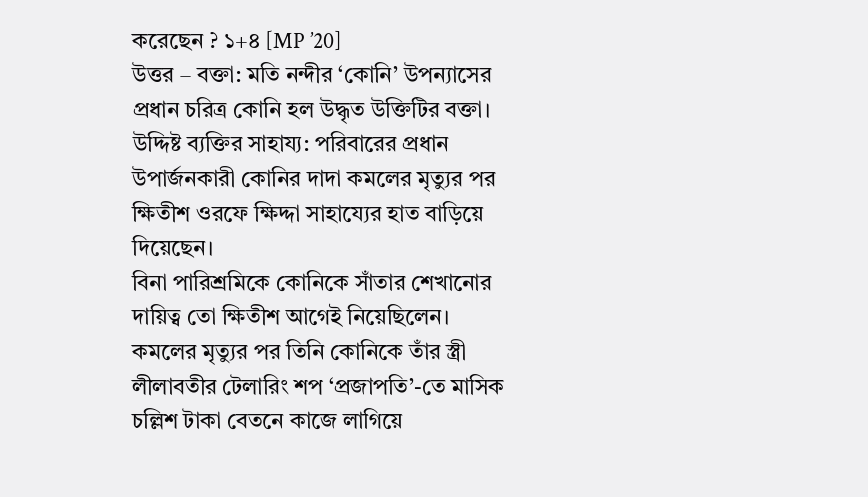করেছেন ? ১+৪ [MP ’20]
উত্তর – বক্তা: মতি নন্দীর ‘কোনি’ উপন্যাসের প্রধান চরিত্র কোনি হল উদ্ধৃত উক্তিটির বক্তা।
উদ্দিষ্ট ব্যক্তির সাহায্য: পরিবারের প্রধান উপার্জনকারী কোনির দাদা কমলের মৃত্যুর পর ক্ষিতীশ ওরফে ক্ষিদ্দা সাহায্যের হাত বাড়িয়ে দিয়েছেন।
বিনা পারিশ্রমিকে কোনিকে সাঁতার শেখানোর দায়িত্ব তো ক্ষিতীশ আগেই নিয়েছিলেন। কমলের মৃত্যুর পর তিনি কোনিকে তাঁর স্ত্রী লীলাবতীর টেলারিং শপ ‘প্রজাপতি’-তে মাসিক চল্লিশ টাকা বেতনে কাজে লাগিয়ে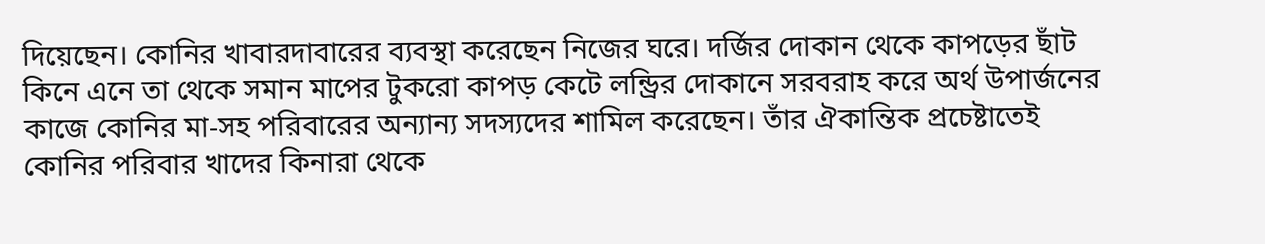দিয়েছেন। কোনির খাবারদাবারের ব্যবস্থা করেছেন নিজের ঘরে। দর্জির দোকান থেকে কাপড়ের ছাঁট কিনে এনে তা থেকে সমান মাপের টুকরো কাপড় কেটে লন্ড্রির দোকানে সরবরাহ করে অর্থ উপার্জনের কাজে কোনির মা-সহ পরিবারের অন্যান্য সদস্যদের শামিল করেছেন। তাঁর ঐকান্তিক প্রচেষ্টাতেই কোনির পরিবার খাদের কিনারা থেকে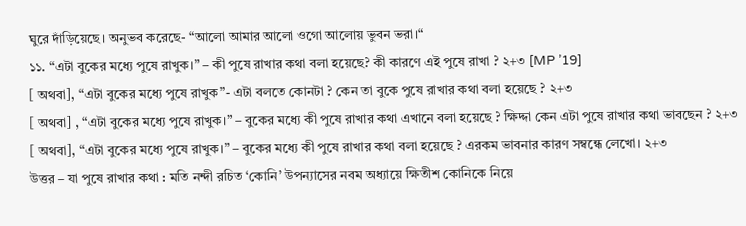ঘুরে দাঁড়িয়েছে। অনুভব করেছে- “আলো আমার আলো ওগো আলোয় ভুবন ভরা।“
১১. “এটা বুকের মধ্যে পুষে রাখুক।” – কী পুষে রাখার কথা বলা হয়েছে? কী কারণে এই পুষে রাখা ? ২+৩ [MP ’19]
[ অথবা], “এটা বুকের মধ্যে পুষে রাখুক”- এটা বলতে কোনটা ? কেন তা বুকে পুষে রাখার কথা বলা হয়েছে ? ২+৩
[ অথবা] , “এটা বুকের মধ্যে পুষে রাখুক।” – বুকের মধ্যে কী পুষে রাখার কথা এখানে বলা হয়েছে ? ক্ষিদ্দা কেন এটা পুষে রাখার কথা ভাবছেন ? ২+৩
[ অথবা], “এটা বুকের মধ্যে পুষে রাখুক।” – বুকের মধ্যে কী পুষে রাখার কথা বলা হয়েছে ? এরকম ভাবনার কারণ সম্বন্ধে লেখো। ২+৩
উত্তর – যা পুষে রাখার কথা : মতি নন্দী রচিত ‘কোনি’ উপন্যাসের নবম অধ্যায়ে ক্ষিতীশ কোনিকে নিয়ে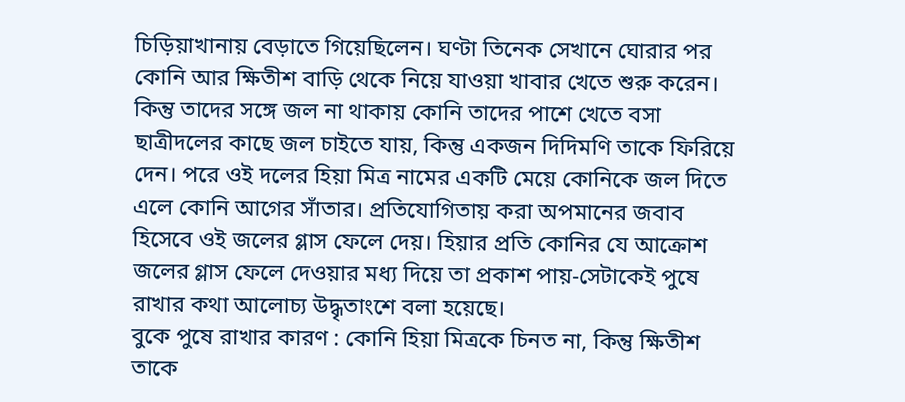চিড়িয়াখানায় বেড়াতে গিয়েছিলেন। ঘণ্টা তিনেক সেখানে ঘোরার পর কোনি আর ক্ষিতীশ বাড়ি থেকে নিয়ে যাওয়া খাবার খেতে শুরু করেন। কিন্তু তাদের সঙ্গে জল না থাকায় কোনি তাদের পাশে খেতে বসা ছাত্রীদলের কাছে জল চাইতে যায়, কিন্তু একজন দিদিমণি তাকে ফিরিয়ে দেন। পরে ওই দলের হিয়া মিত্র নামের একটি মেয়ে কোনিকে জল দিতে এলে কোনি আগের সাঁতার। প্রতিযোগিতায় করা অপমানের জবাব হিসেবে ওই জলের গ্লাস ফেলে দেয়। হিয়ার প্রতি কোনির যে আক্রোশ জলের গ্লাস ফেলে দেওয়ার মধ্য দিয়ে তা প্রকাশ পায়-সেটাকেই পুষে রাখার কথা আলোচ্য উদ্ধৃতাংশে বলা হয়েছে।
বুকে পুষে রাখার কারণ : কোনি হিয়া মিত্রকে চিনত না, কিন্তু ক্ষিতীশ তাকে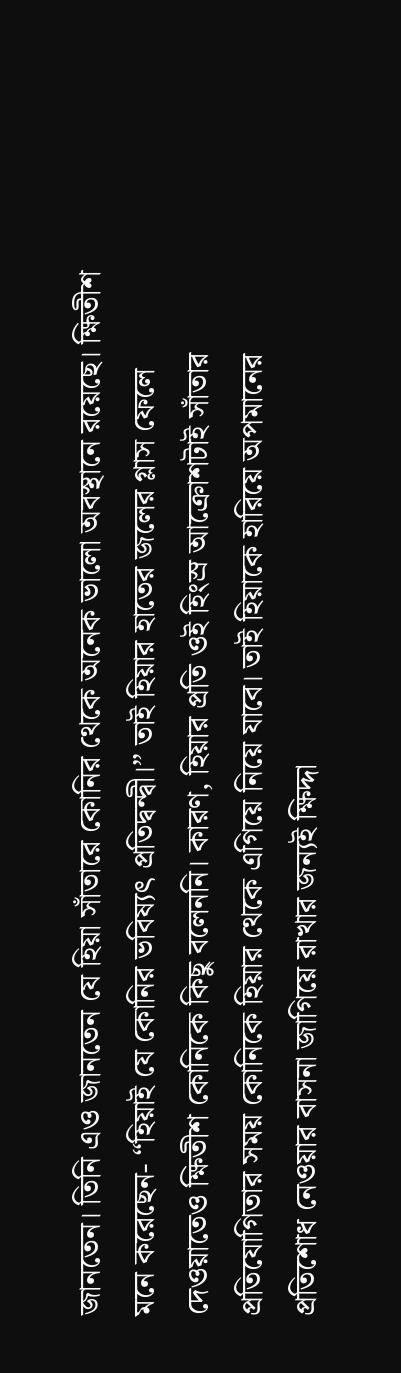জানতেন। তিনি এও জানতেন যে হিয়া সাঁতারে কোনির থেকে অনেক ভালো অবস্থানে রয়েছে। ক্ষিতীশ মনে করেছেন- “হিয়াই যে কোনির ভবিষ্যৎ প্রতিদ্বন্দ্বী।” তাই হিয়ার হাতের জলের গ্লাস ফেলে দেওয়াতেও ক্ষিতীশ কোনিকে কিছু বলেননি। কারণ, হিয়ার প্রতি ওই হিংস্র আক্রোশটাই সাঁতার প্রতিযোগিতার সময় কোনিকে হিয়ার থেকে এগিয়ে নিয়ে যাবে। তাই হিয়াকে হারিয়ে অপমানের প্রতিশোধ নেওয়ার বাসনা জাগিয়ে রাখার জন্যই ক্ষিদ্দা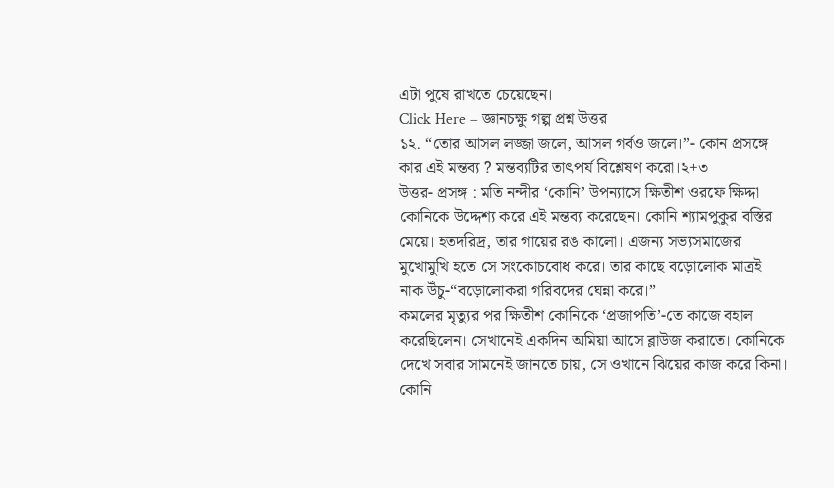এটা পুষে রাখতে চেয়েছেন।
Click Here – জ্ঞানচক্ষু গল্প প্রশ্ন উত্তর
১২. “তোর আসল লজ্জা জলে, আসল গর্বও জলে।”- কোন প্রসঙ্গে কার এই মন্তব্য ? মন্তব্যটির তাৎপর্য বিশ্লেষণ করো।২+৩
উত্তর- প্রসঙ্গ : মতি নন্দীর ‘কোনি’ উপন্যাসে ক্ষিতীশ ওরফে ক্ষিদ্দা কোনিকে উদ্দেশ্য করে এই মন্তব্য করেছেন। কোনি শ্যামপুকুর বস্তির মেয়ে। হতদরিদ্র, তার গায়ের রঙ কালো। এজন্য সভ্যসমাজের মুখোমুখি হতে সে সংকোচবোধ করে। তার কাছে বড়োলোক মাত্রই নাক উঁচু-“বড়োলোকরা গরিবদের ঘেন্না করে।”
কমলের মৃত্যুর পর ক্ষিতীশ কোনিকে ‘প্রজাপতি’-তে কাজে বহাল করেছিলেন। সেখানেই একদিন অমিয়া আসে ব্লাউজ করাতে। কোনিকে দেখে সবার সামনেই জানতে চায়, সে ওখানে ঝিয়ের কাজ করে কিনা। কোনি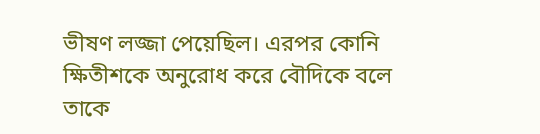ভীষণ লজ্জা পেয়েছিল। এরপর কোনি ক্ষিতীশকে অনুরোধ করে বৌদিকে বলে তাকে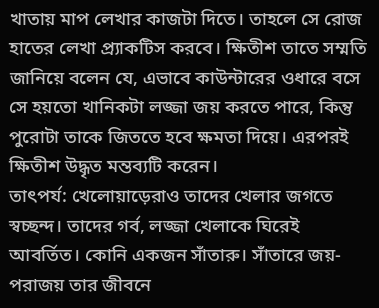খাতায় মাপ লেখার কাজটা দিতে। তাহলে সে রোজ হাতের লেখা প্র্যাকটিস করবে। ক্ষিতীশ তাতে সম্মতি জানিয়ে বলেন যে, এভাবে কাউন্টারের ওধারে বসে সে হয়তো খানিকটা লজ্জা জয় করতে পারে, কিন্তু পুরোটা তাকে জিততে হবে ক্ষমতা দিয়ে। এরপরই ক্ষিতীশ উদ্ধৃত মন্তব্যটি করেন।
তাৎপর্য: খেলোয়াড়েরাও তাদের খেলার জগতে স্বচ্ছন্দ। তাদের গর্ব, লজ্জা খেলাকে ঘিরেই আবর্তিত। কোনি একজন সাঁতারু। সাঁতারে জয়-পরাজয় তার জীবনে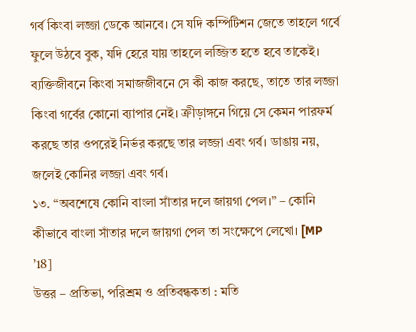গর্ব কিংবা লজ্জা ডেকে আনবে। সে যদি কম্পিটিশন জেতে তাহলে গর্বে ফুলে উঠবে বুক, যদি হেরে যায় তাহলে লজ্জিত হতে হবে তাকেই। ব্যক্তিজীবনে কিংবা সমাজজীবনে সে কী কাজ করছে, তাতে তার লজ্জা কিংবা গর্বের কোনো ব্যাপার নেই। ক্রীড়াঙ্গনে গিয়ে সে কেমন পারফর্ম করছে তার ওপরেই নির্ভর করছে তার লজ্জা এবং গর্ব। ডাঙায় নয়, জলেই কোনির লজ্জা এবং গর্ব।
১৩. “অবশেষে কোনি বাংলা সাঁতার দলে জায়গা পেল।” – কোনি কীভাবে বাংলা সাঁতার দলে জায়গা পেল তা সংক্ষেপে লেখো। [MP ’18]
উত্তর – প্রতিভা, পরিশ্রম ও প্রতিবন্ধকতা : মতি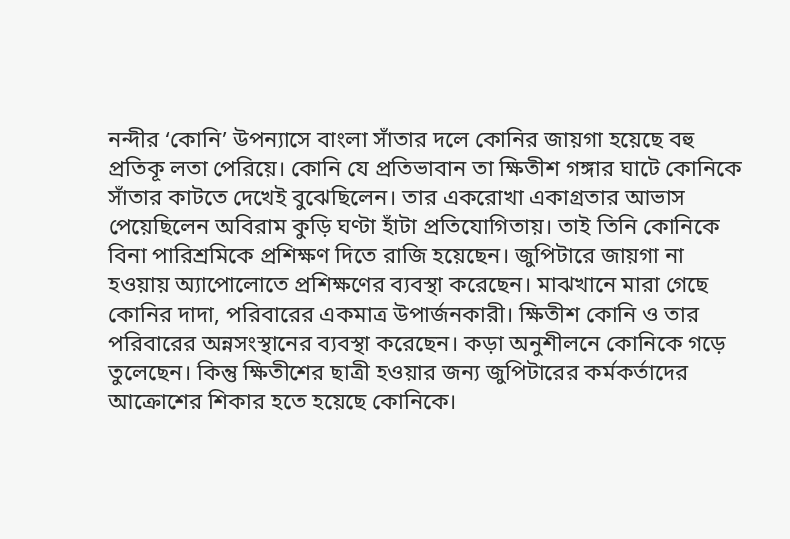নন্দীর ‘কোনি’ উপন্যাসে বাংলা সাঁতার দলে কোনির জায়গা হয়েছে বহু প্রতিকূ লতা পেরিয়ে। কোনি যে প্রতিভাবান তা ক্ষিতীশ গঙ্গার ঘাটে কোনিকে সাঁতার কাটতে দেখেই বুঝেছিলেন। তার একরোখা একাগ্রতার আভাস পেয়েছিলেন অবিরাম কুড়ি ঘণ্টা হাঁটা প্রতিযোগিতায়। তাই তিনি কোনিকে বিনা পারিশ্রমিকে প্রশিক্ষণ দিতে রাজি হয়েছেন। জুপিটারে জায়গা না হওয়ায় অ্যাপোলোতে প্রশিক্ষণের ব্যবস্থা করেছেন। মাঝখানে মারা গেছে কোনির দাদা, পরিবারের একমাত্র উপার্জনকারী। ক্ষিতীশ কোনি ও তার পরিবারের অন্নসংস্থানের ব্যবস্থা করেছেন। কড়া অনুশীলনে কোনিকে গড়ে তুলেছেন। কিন্তু ক্ষিতীশের ছাত্রী হওয়ার জন্য জুপিটারের কর্মকর্তাদের আক্রোশের শিকার হতে হয়েছে কোনিকে।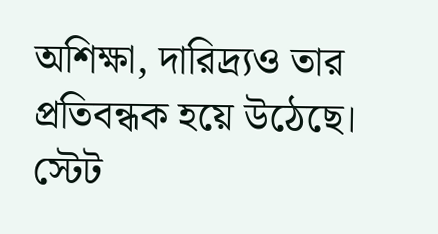অশিক্ষা, দারিদ্র্যও তার প্রতিবন্ধক হয়ে উঠেছে। স্টেট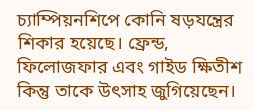চ্যাম্পিয়নশিপে কোনি ষড়যন্ত্রের শিকার হয়েছে। ফ্রেন্ড, ফিলোজফার এবং গাইড ক্ষিতীশ কিন্তু তাকে উৎসাহ জুগিয়েছেন।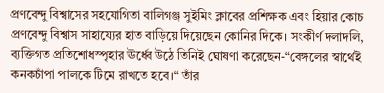প্রণবেন্দু বিশ্বাসের সহযোগিতা বালিগঞ্জ সুইমিং ক্লাবের প্রশিক্ষক এবং হিয়ার কোচ প্রণবেন্দু বিশ্বাস সাহায্যের হাত বাড়িয়ে দিয়েছেন কোনির দিকে। সংকীর্ণ দলাদলি, ব্যক্তিগত প্রতিশোধস্পৃহার ঊর্ধ্বে উঠে তিনিই ঘোষণা করেছেন-“বেঙ্গলের স্বার্থেই কনকচাঁপা পালকে টিমে রাখতে হবে।“ তাঁর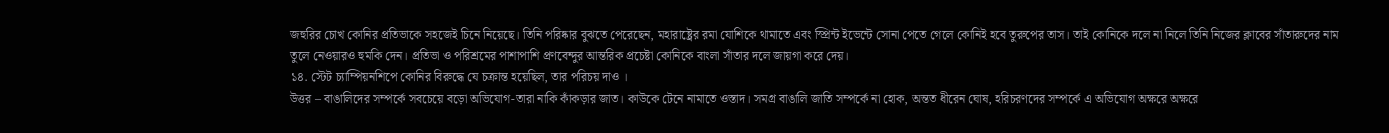জহুরির চোখ কোনির প্রতিভাকে সহজেই চিনে নিয়েছে। তিনি পরিষ্কার বুঝতে পেরেছেন, মহারাষ্ট্রের রমা যোশিকে থামাতে এবং স্প্রিন্ট ইভেন্টে সোনা পেতে গেলে কোনিই হবে তুরুপের তাস। তাই কোনিকে দলে না নিলে তিনি নিজের ক্লাবের সাঁতারুদের নাম তুলে নেওয়ারও হুমকি দেন। প্রতিভা ও পরিশ্রমের পাশাপাশি প্রণবেন্দুর আন্তরিক প্রচেষ্টা কোনিকে বাংলা সাঁতার দলে জায়গা করে দেয়।
১৪. স্টেট চ্যাম্পিয়নশিপে কোনির বিরুদ্ধে যে চক্রান্ত হয়েছিল, তার পরিচয় দাও ।
উত্তর – বাঙালিদের সম্পর্কে সবচেয়ে বড়ো অভিযোগ-তারা নাকি কাঁকড়ার জাত। কাউকে টেনে নামাতে ওস্তাদ। সমগ্র বাঙালি জাতি সম্পর্কে না হোক, অন্তত ধীরেন ঘোষ, হরিচরণদের সম্পর্কে এ অভিযোগ অক্ষরে অক্ষরে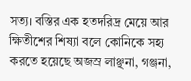সত্য। বস্তির এক হতদরিদ্র মেয়ে আর ক্ষিতীশের শিষ্যা বলে কোনিকে সহ্য করতে হয়েছে অজস্র লাঞ্ছনা, গঞ্জনা,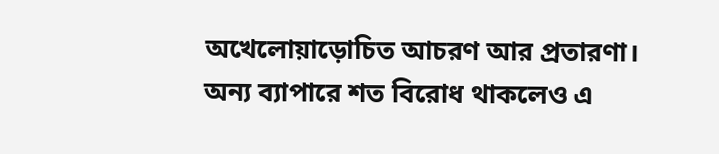অখেলোয়াড়োচিত আচরণ আর প্রতারণা। অন্য ব্যাপারে শত বিরোধ থাকলেও এ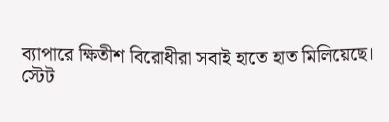ব্যাপারে ক্ষিতীশ বিরোধীরা সবাই হাতে হাত মিলিয়েছে।
স্টেট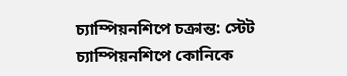চ্যাম্পিয়নশিপে চক্রান্ত: স্টেট চ্যাম্পিয়নশিপে কোনিকে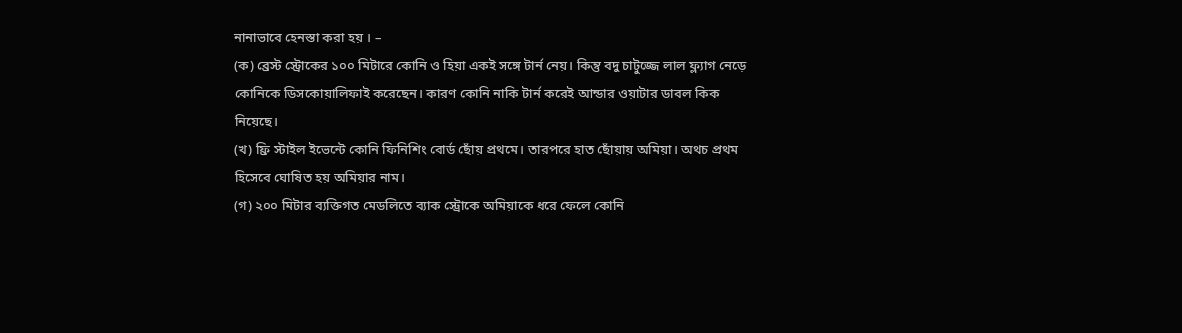নানাভাবে হেনস্তা করা হয় । –
(ক) ব্রেস্ট স্ট্রোকের ১০০ মিটারে কোনি ও হিয়া একই সঙ্গে টার্ন নেয়। কিন্তু বদু চাটুজ্জে লাল ফ্ল্যাগ নেড়ে কোনিকে ডিসকোয়ালিফাই করেছেন। কারণ কোনি নাকি টার্ন করেই আন্ডার ওয়াটার ডাবল কিক নিয়েছে।
(খ) ফ্রি স্টাইল ইভেন্টে কোনি ফিনিশিং বোর্ড ছোঁয় প্রথমে। তারপরে হাত ছোঁয়ায় অমিয়া। অথচ প্রথম হিসেবে ঘোষিত হয় অমিয়ার নাম।
(গ) ২০০ মিটার ব্যক্তিগত মেডলিতে ব্যাক স্ট্রোকে অমিয়াকে ধরে ফেলে কোনি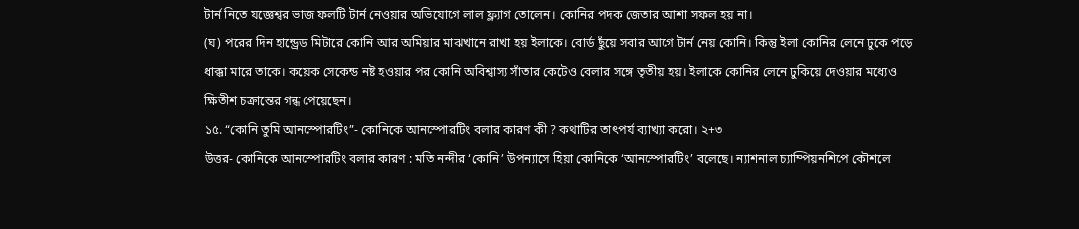টার্ন নিতে যজ্ঞেশ্বর ভাজ ফলটি টার্ন নেওয়ার অভিযোগে লাল ফ্ল্যাগ তোলেন। কোনির পদক জেতার আশা সফল হয় না।
(ঘ) পরের দিন হান্ড্রেড মিটারে কোনি আর অমিয়ার মাঝখানে রাখা হয় ইলাকে। বোর্ড ছুঁয়ে সবার আগে টার্ন নেয় কোনি। কিন্তু ইলা কোনির লেনে ঢুকে পড়ে ধাক্কা মারে তাকে। কয়েক সেকেন্ড নষ্ট হওয়ার পর কোনি অবিশ্বাস্য সাঁতার কেটেও বেলার সঙ্গে তৃতীয় হয়। ইলাকে কোনির লেনে ঢুকিয়ে দেওয়ার মধ্যেও ক্ষিতীশ চক্রান্তের গন্ধ পেয়েছেন।
১৫. “কোনি তুমি আনস্পোরটিং”- কোনিকে আনস্পোরটিং বলার কারণ কী ? কথাটির তাৎপর্য ব্যাখ্যা করো। ২+৩
উত্তর- কোনিকে আনস্পোরটিং বলার কারণ : মতি নন্দীর ‘কোনি’ উপন্যাসে হিয়া কোনিকে ‘আনস্পোরটিং’ বলেছে। ন্যাশনাল চ্যাম্পিয়নশিপে কৌশলে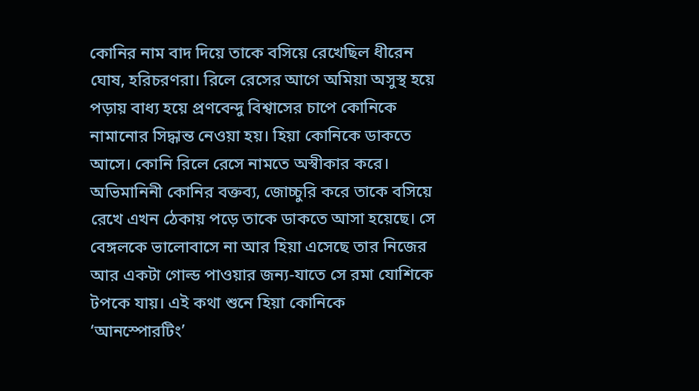কোনির নাম বাদ দিয়ে তাকে বসিয়ে রেখেছিল ধীরেন ঘোষ, হরিচরণরা। রিলে রেসের আগে অমিয়া অসুস্থ হয়ে পড়ায় বাধ্য হয়ে প্রণবেন্দু বিশ্বাসের চাপে কোনিকে নামানোর সিদ্ধান্ত নেওয়া হয়। হিয়া কোনিকে ডাকতে আসে। কোনি রিলে রেসে নামতে অস্বীকার করে। অভিমানিনী কোনির বক্তব্য, জোচ্চুরি করে তাকে বসিয়ে রেখে এখন ঠেকায় পড়ে তাকে ডাকতে আসা হয়েছে। সে বেঙ্গলকে ভালোবাসে না আর হিয়া এসেছে তার নিজের আর একটা গোল্ড পাওয়ার জন্য-যাতে সে রমা যোশিকে টপকে যায়। এই কথা শুনে হিয়া কোনিকে ‘আনস্পোরটিং’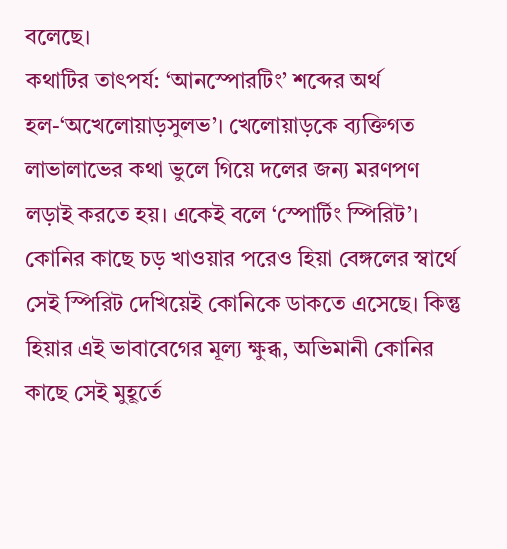বলেছে।
কথাটির তাৎপর্য: ‘আনস্পোরটিং’ শব্দের অর্থ হল-‘অখেলোয়াড়সুলভ’। খেলোয়াড়কে ব্যক্তিগত লাভালাভের কথা ভুলে গিয়ে দলের জন্য মরণপণ লড়াই করতে হয়। একেই বলে ‘স্পোর্টিং স্পিরিট’। কোনির কাছে চড় খাওয়ার পরেও হিয়া বেঙ্গলের স্বার্থে সেই স্পিরিট দেখিয়েই কোনিকে ডাকতে এসেছে। কিন্তু হিয়ার এই ভাবাবেগের মূল্য ক্ষুব্ধ, অভিমানী কোনির কাছে সেই মুহূর্তে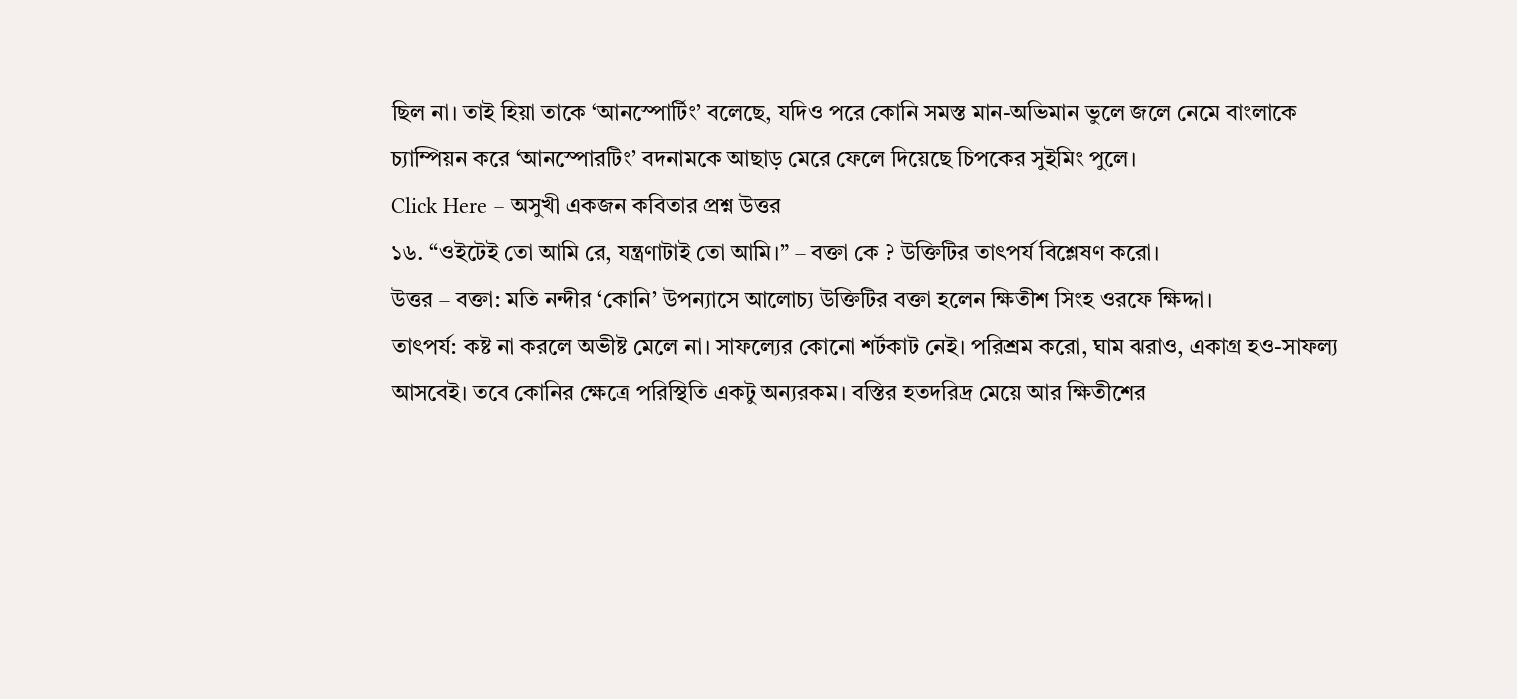ছিল না। তাই হিয়া তাকে ‘আনস্পোর্টিং’ বলেছে, যদিও পরে কোনি সমস্ত মান-অভিমান ভুলে জলে নেমে বাংলাকে চ্যাম্পিয়ন করে ‘আনস্পোরটিং’ বদনামকে আছাড় মেরে ফেলে দিয়েছে চিপকের সুইমিং পুলে।
Click Here – অসুখী একজন কবিতার প্রশ্ন উত্তর
১৬. “ওইটেই তো আমি রে, যন্ত্রণাটাই তো আমি।” – বক্তা কে ? উক্তিটির তাৎপর্য বিশ্লেষণ করো।
উত্তর – বক্তা: মতি নন্দীর ‘কোনি’ উপন্যাসে আলোচ্য উক্তিটির বক্তা হলেন ক্ষিতীশ সিংহ ওরফে ক্ষিদ্দা।
তাৎপর্য: কষ্ট না করলে অভীষ্ট মেলে না। সাফল্যের কোনো শর্টকাট নেই। পরিশ্রম করো, ঘাম ঝরাও, একাগ্র হও-সাফল্য আসবেই। তবে কোনির ক্ষেত্রে পরিস্থিতি একটু অন্যরকম। বস্তির হতদরিদ্র মেয়ে আর ক্ষিতীশের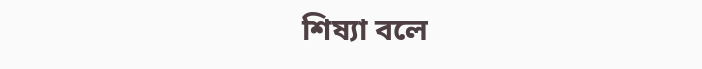শিষ্যা বলে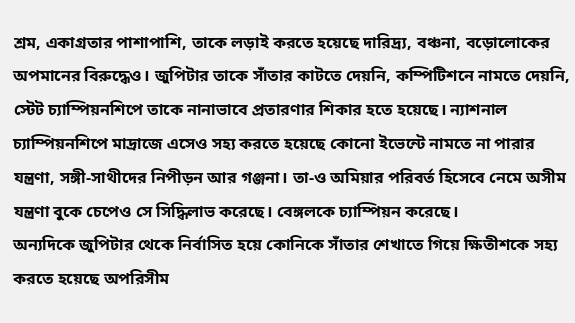শ্রম, একাগ্রতার পাশাপাশি, তাকে লড়াই করতে হয়েছে দারিদ্র্য, বঞ্চনা, বড়োলোকের অপমানের বিরুদ্ধেও। জুপিটার তাকে সাঁতার কাটতে দেয়নি, কম্পিটিশনে নামতে দেয়নি, স্টেট চ্যাম্পিয়নশিপে তাকে নানাভাবে প্রতারণার শিকার হতে হয়েছে। ন্যাশনাল চ্যাম্পিয়নশিপে মাদ্রাজে এসেও সহ্য করতে হয়েছে কোনো ইভেন্টে নামতে না পারার যন্ত্রণা, সঙ্গী-সাথীদের নিপীড়ন আর গঞ্জনা। তা-ও অমিয়ার পরিবর্ত হিসেবে নেমে অসীম যন্ত্রণা বুকে চেপেও সে সিদ্ধিলাভ করেছে। বেঙ্গলকে চ্যাম্পিয়ন করেছে।
অন্যদিকে জুপিটার থেকে নির্বাসিত হয়ে কোনিকে সাঁতার শেখাতে গিয়ে ক্ষিতীশকে সহ্য করতে হয়েছে অপরিসীম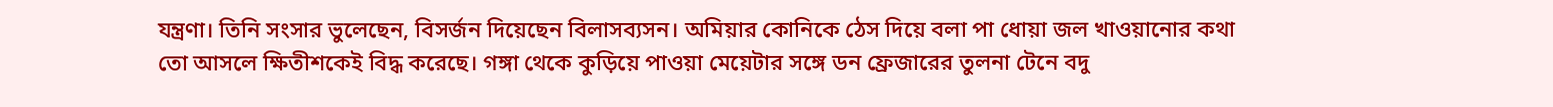যন্ত্রণা। তিনি সংসার ভুলেছেন, বিসর্জন দিয়েছেন বিলাসব্যসন। অমিয়ার কোনিকে ঠেস দিয়ে বলা পা ধোয়া জল খাওয়ানোর কথা তো আসলে ক্ষিতীশকেই বিদ্ধ করেছে। গঙ্গা থেকে কুড়িয়ে পাওয়া মেয়েটার সঙ্গে ডন ফ্রেজারের তুলনা টেনে বদু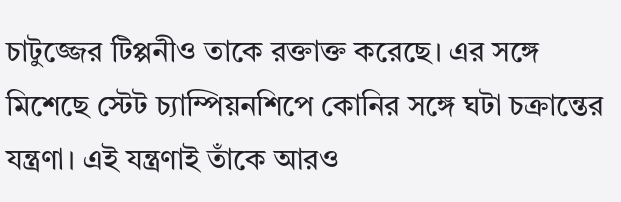চাটুজ্জের টিপ্পনীও তাকে রক্তাক্ত করেছে। এর সঙ্গে মিশেছে স্টেট চ্যাম্পিয়নশিপে কোনির সঙ্গে ঘটা চক্রান্তের যন্ত্রণা। এই যন্ত্রণাই তাঁকে আরও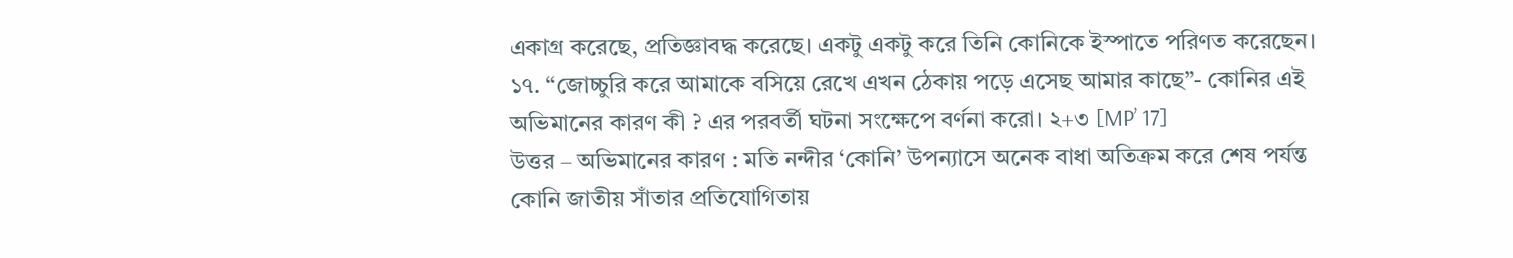একাগ্র করেছে, প্রতিজ্ঞাবদ্ধ করেছে। একটু একটু করে তিনি কোনিকে ইস্পাতে পরিণত করেছেন।
১৭. “জোচ্চুরি করে আমাকে বসিয়ে রেখে এখন ঠেকায় পড়ে এসেছ আমার কাছে”- কোনির এই অভিমানের কারণ কী ? এর পরবর্তী ঘটনা সংক্ষেপে বর্ণনা করো। ২+৩ [MP’ 17]
উত্তর – অভিমানের কারণ : মতি নন্দীর ‘কোনি’ উপন্যাসে অনেক বাধা অতিক্রম করে শেষ পর্যন্ত কোনি জাতীয় সাঁতার প্রতিযোগিতায়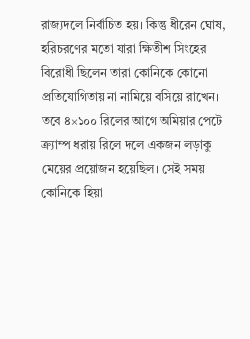রাজ্যদলে নির্বাচিত হয়। কিন্তু ধীরেন ঘোষ, হরিচরণের মতো যারা ক্ষিতীশ সিংহের বিরোধী ছিলেন তারা কোনিকে কোনো প্রতিযোগিতায় না নামিয়ে বসিয়ে রাখেন। তবে ৪×১০০ রিলের আগে অমিয়ার পেটে ক্র্যাম্প ধরায় রিলে দলে একজন লড়াকু মেয়ের প্রয়োজন হয়েছিল। সেই সময় কোনিকে হিয়া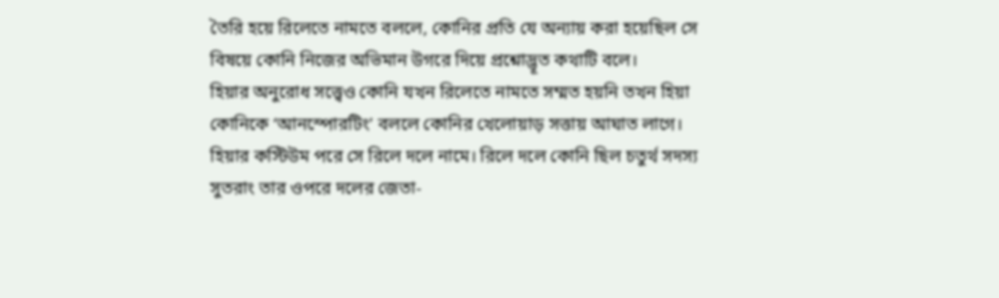তৈরি হয়ে রিলেতে নামতে বললে, কোনির প্রতি যে অন্যায় করা হয়েছিল সে বিষয়ে কোনি নিজের অভিমান উগরে দিয়ে প্রশ্নোদ্ভূত কথাটি বলে।
হিয়ার অনুরোধ সত্ত্বেও কোনি যখন রিলেতে নামতে সম্মত হয়নি তখন হিয়া কোনিকে ‘আনস্পোরটিং’ বললে কোনির খেলোয়াড় সত্তায় আঘাত লাগে। হিয়ার কস্টিউম পরে সে রিলে দলে নামে। রিলে দলে কোনি ছিল চতুর্থ সদস্য সুতরাং তার ওপরে দলের জেতা-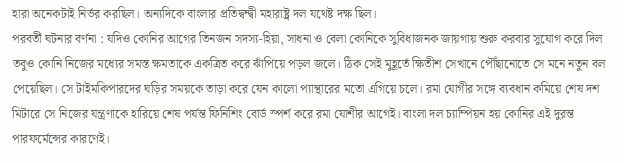হারা অনেকটাই নির্ভর করছিল। অন্যদিকে বাংলার প্রতিদ্বন্দ্বী মহারাষ্ট্র দল যথেষ্ট দক্ষ ছিল।
পরবর্তী ঘটনার বর্ণনা : যদিও কোনির আগের তিনজন সদস্য-হিয়া, সাধনা ও বেলা কোনিকে সুবিধাজনক জায়গায় শুরু করবার সুযোগ করে দিল তবুও কোনি নিজের মধ্যের সমস্ত ক্ষমতাকে একত্রিত করে ঝাঁপিয়ে পড়ল জলে। ঠিক সেই মুহূর্তে ক্ষিতীশ সেখানে পৌঁছানোতে সে মনে নতুন বল পেয়েছিল। সে টাইমকিপারদের ঘড়ির সময়কে তাড়া করে যেন কালো প্যান্থারের মতো এগিয়ে চলে। রমা যোগীর সঙ্গে ব্যবধান কমিয়ে শেষ দশ মিটারে সে নিজের যন্ত্রণাকে হারিয়ে শেষ পর্যন্ত ফিনিশিং বোর্ড স্পর্শ করে রমা যোশীর আগেই। বাংলা দল চ্যাম্পিয়ন হয় কোনির এই দুরন্ত পারফর্মেন্সের কারণেই।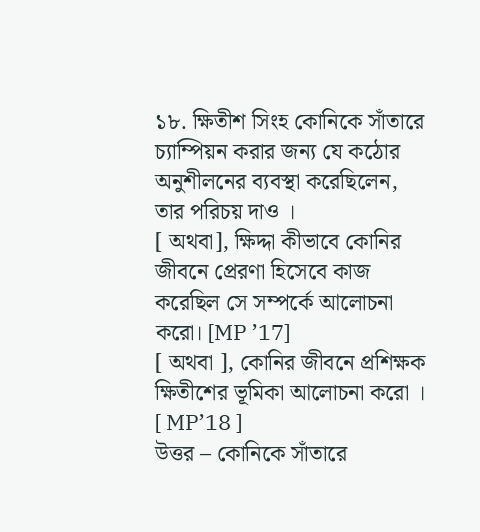১৮. ক্ষিতীশ সিংহ কোনিকে সাঁতারে চ্যাম্পিয়ন করার জন্য যে কঠোর অনুশীলনের ব্যবস্থা করেছিলেন, তার পরিচয় দাও ।
[ অথবা], ক্ষিদ্দা কীভাবে কোনির জীবনে প্রেরণা হিসেবে কাজ করেছিল সে সম্পর্কে আলোচনা করো। [MP ’17]
[ অথবা ], কোনির জীবনে প্রশিক্ষক ক্ষিতীশের ভূমিকা আলোচনা করো । [ MP’18 ]
উত্তর – কোনিকে সাঁতারে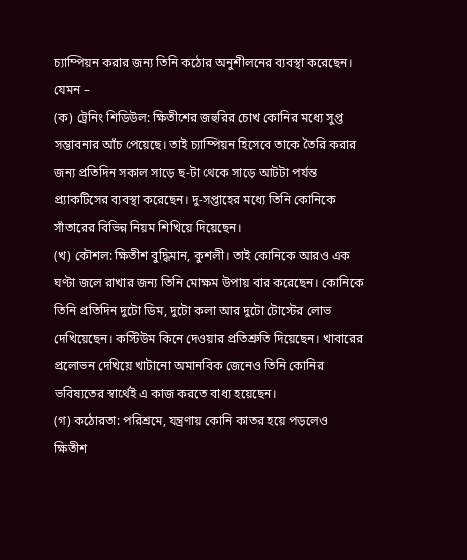চ্যাম্পিয়ন করার জন্য তিনি কঠোর অনুশীলনের ব্যবস্থা করেছেন। যেমন –
(ক) ট্রেনিং শিডিউল: ক্ষিতীশের জহুরির চোখ কোনির মধ্যে সুপ্ত সম্ভাবনার আঁচ পেয়েছে। তাই চ্যাম্পিয়ন হিসেবে তাকে তৈরি করার জন্য প্রতিদিন সকাল সাড়ে ছ-টা থেকে সাড়ে আটটা পর্যন্ত প্র্যাকটিসের ব্যবস্থা করেছেন। দু-সপ্তাহের মধ্যে তিনি কোনিকে সাঁতারের বিভিন্ন নিয়ম শিখিয়ে দিয়েছেন।
(খ) কৌশল: ক্ষিতীশ বুদ্ধিমান, কুশলী। তাই কোনিকে আরও এক ঘণ্টা জলে রাখার জন্য তিনি মোক্ষম উপায় বার করেছেন। কোনিকে তিনি প্রতিদিন দুটো ডিম, দুটো কলা আর দুটো টোস্টের লোভ দেখিয়েছেন। কস্টিউম কিনে দেওয়ার প্রতিশ্রুতি দিয়েছেন। খাবারের প্রলোভন দেখিয়ে খাটানো অমানবিক জেনেও তিনি কোনির ভবিষ্যতের স্বার্থেই এ কাজ করতে বাধ্য হয়েছেন।
(গ) কঠোরতা: পরিশ্রমে, যন্ত্রণায় কোনি কাতর হয়ে পড়লেও ক্ষিতীশ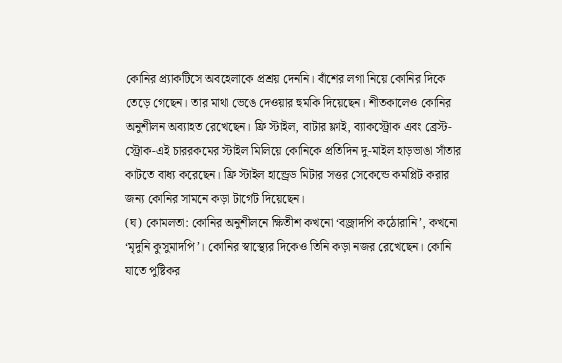কোনির প্র্যাকটিসে অবহেলাকে প্রশ্রয় দেননি। বাঁশের লগা নিয়ে কোনির দিকে তেড়ে গেছেন। তার মাথা ভেঙে দেওয়ার হুমকি দিয়েছেন। শীতকালেও কোনির অনুশীলন অব্যাহত রেখেছেন। ফ্রি স্টাইল, বাটার ফ্লাই, ব্যাকস্ট্রোক এবং ব্রেস্ট-স্ট্রোক-এই চাররকমের স্টাইল মিলিয়ে কোনিকে প্রতিদিন দু-মাইল হাড়ভাঙা সাঁতার কাটতে বাধ্য করেছেন। ফ্রি স্টাইল হান্ড্রেড মিটার সত্তর সেকেন্ডে কমপ্লিট করার জন্য কোনির সামনে কড়া টার্গেট দিয়েছেন।
(ঘ) কোমলতা: কোনির অনুশীলনে ক্ষিতীশ কখনো ‘বজ্রাদপি কঠোরানি’, কখনো ‘মৃদুনি কুসুমাদপি’। কোনির স্বাস্থ্যের দিকেও তিনি কড়া নজর রেখেছেন। কোনি যাতে পুষ্টিকর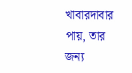খাবারদাবার পায়, তার জন্য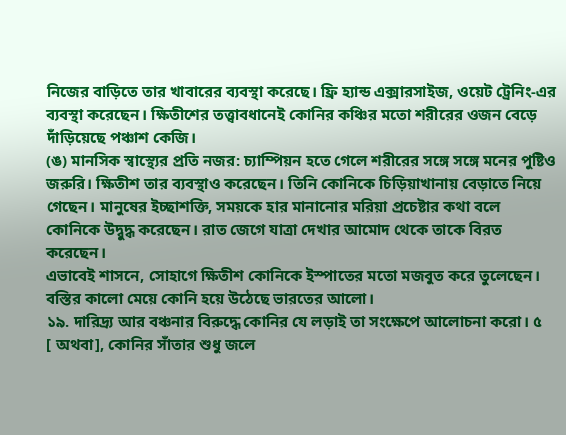নিজের বাড়িতে তার খাবারের ব্যবস্থা করেছে। ফ্রি হ্যান্ড এক্সারসাইজ, ওয়েট ট্রেনিং-এর ব্যবস্থা করেছেন। ক্ষিতীশের তত্ত্বাবধানেই কোনির কঞ্চির মতো শরীরের ওজন বেড়ে দাঁড়িয়েছে পঞ্চাশ কেজি।
(ঙ) মানসিক স্বাস্থ্যের প্রতি নজর: চ্যাম্পিয়ন হতে গেলে শরীরের সঙ্গে সঙ্গে মনের পুষ্টিও জরুরি। ক্ষিতীশ তার ব্যবস্থাও করেছেন। তিনি কোনিকে চিড়িয়াখানায় বেড়াতে নিয়ে গেছেন। মানুষের ইচ্ছাশক্তি, সময়কে হার মানানোর মরিয়া প্রচেষ্টার কথা বলে কোনিকে উদ্বুদ্ধ করেছেন। রাত জেগে যাত্রা দেখার আমোদ থেকে তাকে বিরত করেছেন।
এভাবেই শাসনে, সোহাগে ক্ষিতীশ কোনিকে ইস্পাতের মতো মজবুত করে তুলেছেন। বস্তির কালো মেয়ে কোনি হয়ে উঠেছে ভারতের আলো।
১৯. দারিদ্র্য আর বঞ্চনার বিরুদ্ধে কোনির যে লড়াই তা সংক্ষেপে আলোচনা করো। ৫
[ অথবা], কোনির সাঁতার শুধু জলে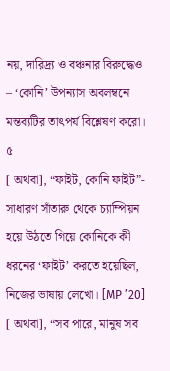নয়, দারিদ্র্য ও বঞ্চনার বিরুদ্ধেও – ‘কোনি’ উপন্যাস অবলম্বনে মন্তব্যটির তাৎপর্য বিশ্লেষণ করো। ৫
[ অথবা], “ফাইট, কোনি ফাইট”- সাধারণ সাঁতারু থেকে চ্যাম্পিয়ন হয়ে উঠতে গিয়ে কোনিকে কী ধরনের ‘ফাইট’ করতে হয়েছিল, নিজের ভাষায় লেখো। [MP ’20]
[ অথবা], “সব পারে, মানুষ সব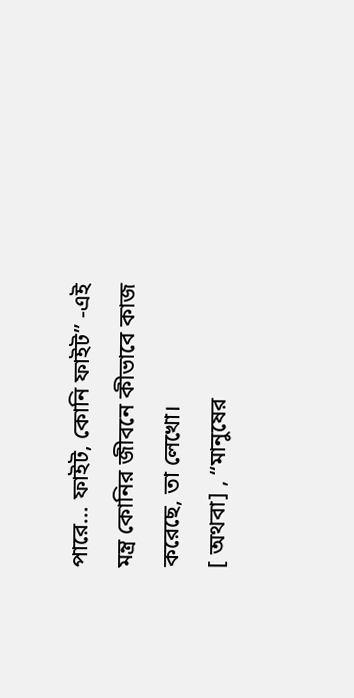পারে… ফাইট, কোনি ফাইট” -এই মন্ত্র কোনির জীবনে কীভাবে কাজ করেছে, তা লেখো।
[ অথবা] , “মানুষের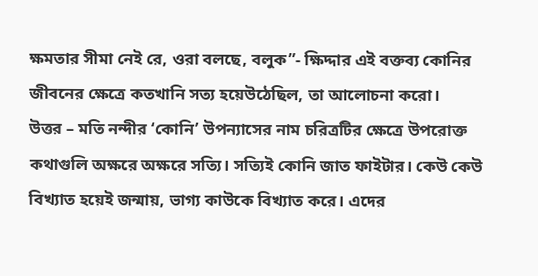ক্ষমতার সীমা নেই রে, ওরা বলছে, বলুক”- ক্ষিদ্দার এই বক্তব্য কোনির জীবনের ক্ষেত্রে কতখানি সত্য হয়েউঠেছিল, তা আলোচনা করো।
উত্তর – মতি নন্দীর ‘কোনি’ উপন্যাসের নাম চরিত্রটির ক্ষেত্রে উপরোক্ত কথাগুলি অক্ষরে অক্ষরে সত্যি। সত্যিই কোনি জাত ফাইটার। কেউ কেউ বিখ্যাত হয়েই জন্মায়, ভাগ্য কাউকে বিখ্যাত করে। এদের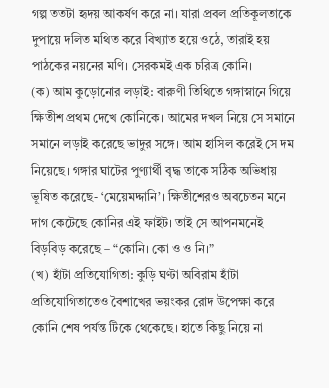গল্প ততটা হৃদয় আকর্ষণ করে না। যারা প্রবল প্রতিকূলতাকে দুপায়ে দলিত মথিত করে বিখ্যাত হয়ে ওঠে, তারাই হয় পাঠকের নয়নের মণি। সেরকমই এক চরিত্র কোনি।
(ক) আম কুড়োনোর লড়াই: বারুণী তিথিতে গঙ্গাস্নানে গিয়ে ক্ষিতীশ প্রথম দেখে কোনিকে। আমের দখল নিয়ে সে সমানে সমানে লড়াই করেছে ভাদুর সঙ্গে। আম হাসিল করেই সে দম নিয়েছে। গঙ্গার ঘাটের পুণ্যার্থী বৃদ্ধ তাকে সঠিক অভিধায় ভূষিত করেছে- ‘মেয়েমদ্দানি’। ক্ষিতীশেরও অবচেতন মনে দাগ কেটেছে কোনির এই ফাইট। তাই সে আপনমনেই বিড়বিড় করেছে – “কোনি। কো ও ও নি।”
(খ) হাঁটা প্রতিযোগিতা: কুড়ি ঘণ্টা অবিরাম হাঁটা প্রতিযোগিতাতেও বৈশাখের ভয়ংকর রোদ উপেক্ষা করে কোনি শেষ পর্যন্ত টিকে থেকেছে। হাতে কিছু নিয়ে না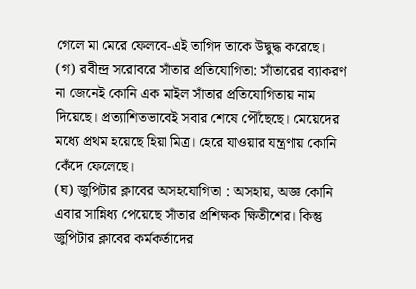গেলে মা মেরে ফেলবে-এই তাগিদ তাকে উদ্বুদ্ধ করেছে।
(গ) রবীন্দ্র সরোবরে সাঁতার প্রতিযোগিতা: সাঁতারের ব্যাকরণ না জেনেই কোনি এক মাইল সাঁতার প্রতিযোগিতায় নাম দিয়েছে। প্রত্যাশিতভাবেই সবার শেষে পৌঁছেছে। মেয়েদের মধ্যে প্রথম হয়েছে হিয়া মিত্র। হেরে যাওয়ার যন্ত্রণায় কোনি কেঁদে ফেলেছে।
(ঘ) জুপিটার ক্লাবের অসহযোগিতা : অসহায়, অজ্ঞ কোনি এবার সান্নিধ্য পেয়েছে সাঁতার প্রশিক্ষক ক্ষিতীশের। কিন্তু জুপিটার ক্লাবের কর্মকর্তাদের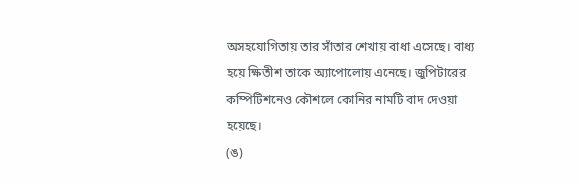অসহযোগিতায় তার সাঁতার শেখায় বাধা এসেছে। বাধ্য হয়ে ক্ষিতীশ তাকে অ্যাপোলোয় এনেছে। জুপিটারের কম্পিটিশনেও কৌশলে কোনির নামটি বাদ দেওয়া হয়েছে।
(ঙ)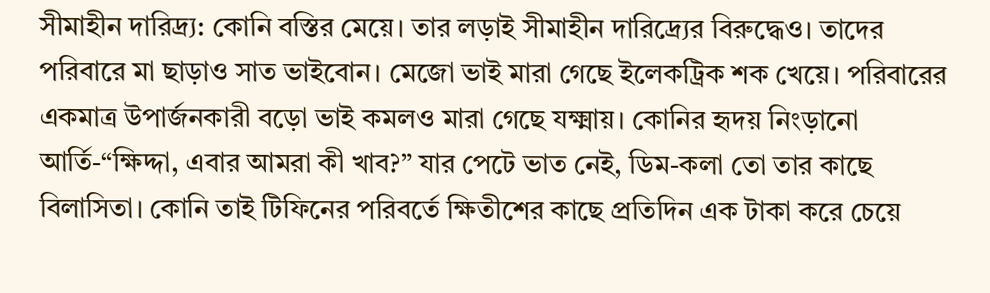সীমাহীন দারিদ্র্য: কোনি বস্তির মেয়ে। তার লড়াই সীমাহীন দারিদ্র্যের বিরুদ্ধেও। তাদের পরিবারে মা ছাড়াও সাত ভাইবোন। মেজো ভাই মারা গেছে ইলেকট্রিক শক খেয়ে। পরিবারের একমাত্র উপার্জনকারী বড়ো ভাই কমলও মারা গেছে যক্ষ্মায়। কোনির হৃদয় নিংড়ানো আর্তি-“ক্ষিদ্দা, এবার আমরা কী খাব?” যার পেটে ভাত নেই, ডিম-কলা তো তার কাছে বিলাসিতা। কোনি তাই টিফিনের পরিবর্তে ক্ষিতীশের কাছে প্রতিদিন এক টাকা করে চেয়ে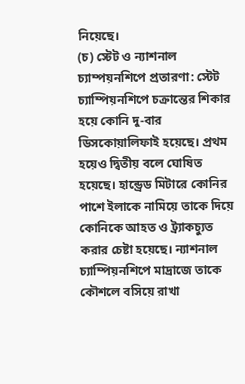নিয়েছে।
(চ) স্টেট ও ন্যাশনাল চ্যাম্পয়নশিপে প্রতারণা: স্টেট চ্যাম্পিয়নশিপে চক্রান্তের শিকার হয়ে কোনি দু-বার ডিসকোয়ালিফাই হয়েছে। প্রথম হয়েও দ্বিতীয় বলে ঘোষিত হয়েছে। হান্ড্রেড মিটারে কোনির পাশে ইলাকে নামিয়ে তাকে দিয়ে কোনিকে আহত ও ট্র্যাকচ্যুত করার চেষ্টা হয়েছে। ন্যাশনাল চ্যাম্পিয়নশিপে মাদ্রাজে তাকে কৌশলে বসিয়ে রাখা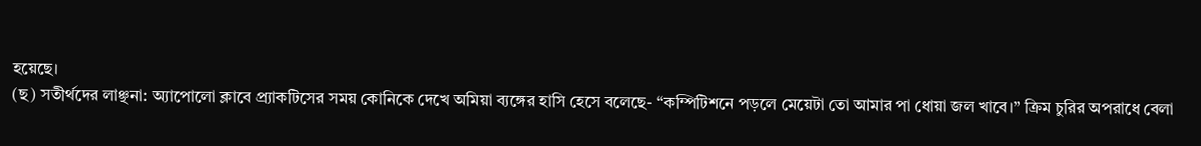হয়েছে।
(ছ) সতীর্থদের লাঞ্ছনা: অ্যাপোলো ক্লাবে প্র্যাকটিসের সময় কোনিকে দেখে অমিয়া ব্যঙ্গের হাসি হেসে বলেছে- “কম্পিটিশনে পড়লে মেয়েটা তো আমার পা ধোয়া জল খাবে।” ক্রিম চুরির অপরাধে বেলা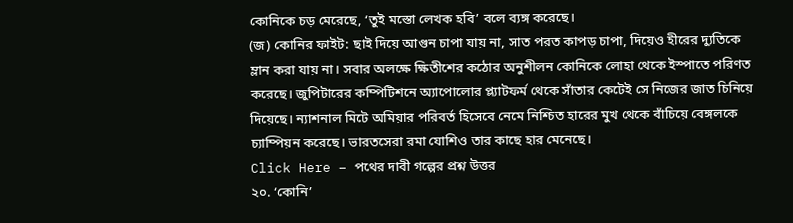কোনিকে চড় মেরেছে, ‘তুই মস্তো লেখক হবি’ বলে ব্যঙ্গ করেছে।
(জ) কোনির ফাইট: ছাই দিয়ে আগুন চাপা যায় না, সাত পরত কাপড় চাপা, দিয়েও হীরের দ্যুতিকে ম্লান করা যায় না। সবার অলক্ষে ক্ষিতীশের কঠোর অনুশীলন কোনিকে লোহা থেকে ইস্পাতে পরিণত করেছে। জুপিটারের কম্পিটিশনে অ্যাপোলোর প্ল্যাটফর্ম থেকে সাঁতার কেটেই সে নিজের জাত চিনিয়ে দিয়েছে। ন্যাশনাল মিটে অমিয়ার পরিবর্ত হিসেবে নেমে নিশ্চিত হারের মুখ থেকে বাঁচিয়ে বেঙ্গলকে চ্যাম্পিয়ন করেছে। ভারতসেরা রমা যোশিও তার কাছে হার মেনেছে।
Click Here – পথের দাবী গল্পের প্রশ্ন উত্তর
২০. ‘কোনি’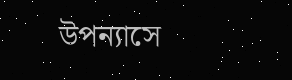উপন্যাসে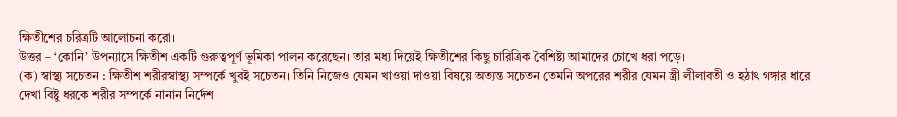ক্ষিতীশের চরিত্রটি আলোচনা করো।
উত্তর – ‘কোনি’ উপন্যাসে ক্ষিতীশ একটি গুরুত্বপূর্ণ ভূমিকা পালন করেছেন। তার মধ্য দিয়েই ক্ষিতীশের কিছু চারিত্রিক বৈশিষ্ট্য আমাদের চোখে ধরা পড়ে।
(ক) স্বাস্থ্য সচেতন : ক্ষিতীশ শরীরস্বাস্থ্য সম্পর্কে খুবই সচেতন। তিনি নিজেও যেমন খাওয়া দাওয়া বিষয়ে অত্যন্ত সচেতন তেমনি অপরের শরীর যেমন স্ত্রী লীলাবতী ও হঠাৎ গঙ্গার ধারে দেখা বিষ্টু ধরকে শরীর সম্পর্কে নানান নির্দেশ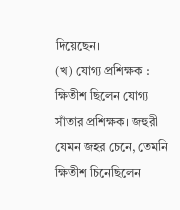দিয়েছেন।
(খ) যোগ্য প্রশিক্ষক : ক্ষিতীশ ছিলেন যোগ্য সাঁতার প্রশিক্ষক। জহুরী যেমন জহর চেনে, তেমনি ক্ষিতীশ চিনেছিলেন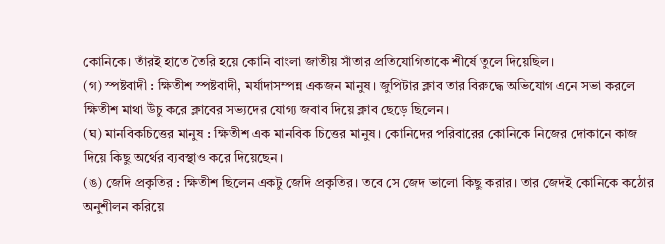কোনিকে। তাঁরই হাতে তৈরি হয়ে কোনি বাংলা জাতীয় সাঁতার প্রতিযোগিতাকে শীর্ষে তুলে দিয়েছিল।
(গ) স্পষ্টবাদী : ক্ষিতীশ স্পষ্টবাদী, মর্যাদাসম্পন্ন একজন মানুষ। জুপিটার ক্লাব তার বিরুদ্ধে অভিযোগ এনে সভা করলে ক্ষিতীশ মাথা উঁচু করে ক্লাবের সভ্যদের যোগ্য জবাব দিয়ে ক্লাব ছেড়ে ছিলেন।
(ঘ) মানবিকচিত্তের মানুষ : ক্ষিতীশ এক মানবিক চিত্তের মানুষ। কোনিদের পরিবারের কোনিকে নিজের দোকানে কাজ দিয়ে কিছু অর্থের ব্যবস্থাও করে দিয়েছেন।
(ঙ) জেদি প্রকৃতির : ক্ষিতীশ ছিলেন একটু জেদি প্রকৃতির। তবে সে জেদ ভালো কিছু করার। তার জেদই কোনিকে কঠোর অনুশীলন করিয়ে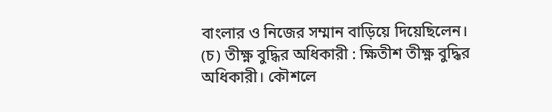বাংলার ও নিজের সম্মান বাড়িয়ে দিয়েছিলেন।
(চ) তীক্ষ্ণ বুদ্ধির অধিকারী : ক্ষিতীশ তীক্ষ্ণ বুদ্ধির অধিকারী। কৌশলে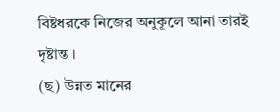বিষ্টধরকে নিজের অনুকূলে আনা তারই দৃষ্টান্ত ।
(ছ) উন্নত মানের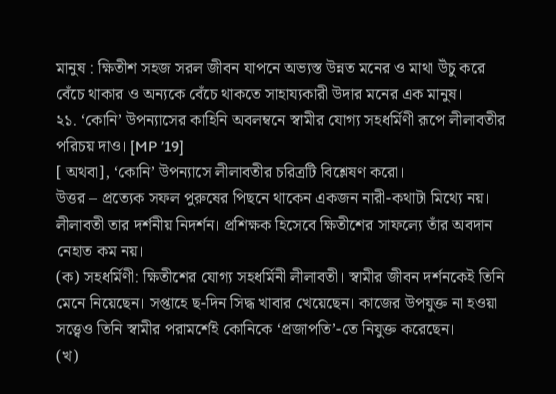মানুষ : ক্ষিতীশ সহজ সরল জীবন যাপনে অভ্যস্ত উন্নত মনের ও মাথা উঁচু করে বেঁচে থাকার ও অন্যকে বেঁচে থাকতে সাহায্যকারী উদার মনের এক মানুষ।
২১. ‘কোনি’ উপন্যাসের কাহিনি অবলম্বনে স্বামীর যোগ্য সহধর্মিণী রূপে লীলাবতীর পরিচয় দাও। [MP ’19]
[ অথবা], ‘কোনি’ উপন্যাসে লীলাবতীর চরিত্রটি বিশ্লেষণ করো।
উত্তর – প্রত্যেক সফল পুরুষের পিছনে থাকেন একজন নারী-কথাটা মিথ্যে নয়। লীলাবতী তার দর্শনীয় নিদর্শন। প্রশিক্ষক হিসেবে ক্ষিতীশের সাফল্যে তাঁর অবদান নেহাত কম নয়।
(ক) সহধর্মিণী: ক্ষিতীশের যোগ্য সহধর্মিনী লীলাবতী। স্বামীর জীবন দর্শনকেই তিনি মেনে নিয়েছেন। সপ্তাহে ছ-দিন সিদ্ধ খাবার খেয়েছেন। কাজের উপযুক্ত না হওয়া সত্ত্বেও তিনি স্বামীর পরামর্শেই কোনিকে ‘প্রজাপতি’-তে নিযুক্ত করেছেন।
(খ)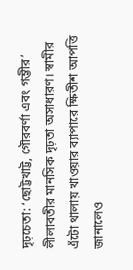দৃঢ়চেতা: ‘ছোট্টখাট্ট, গৌরবর্ণা এবং গম্ভীর’ লীলাবতীর মানসিক দৃঢ়তা অসাধারণ। স্বামীর এঁটো থালায় খাওয়ার ব্যাপারে ক্ষিতীশ আপত্তি জানালেও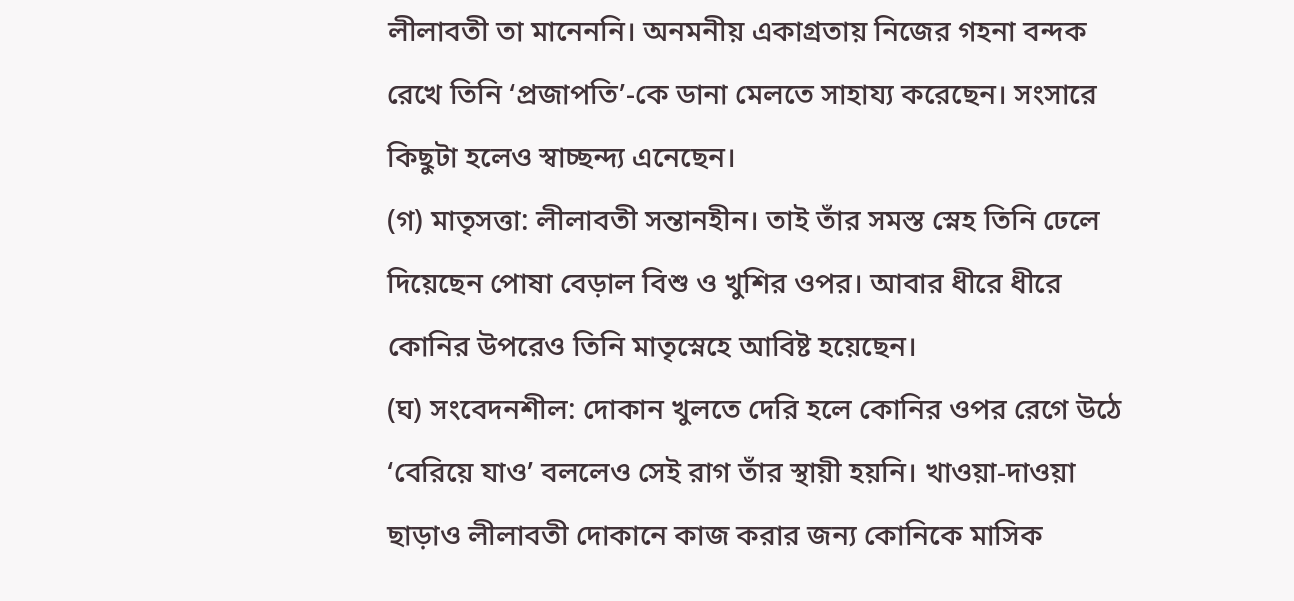লীলাবতী তা মানেননি। অনমনীয় একাগ্রতায় নিজের গহনা বন্দক রেখে তিনি ‘প্রজাপতি’-কে ডানা মেলতে সাহায্য করেছেন। সংসারে কিছুটা হলেও স্বাচ্ছন্দ্য এনেছেন।
(গ) মাতৃসত্তা: লীলাবতী সন্তানহীন। তাই তাঁর সমস্ত স্নেহ তিনি ঢেলে দিয়েছেন পোষা বেড়াল বিশু ও খুশির ওপর। আবার ধীরে ধীরে কোনির উপরেও তিনি মাতৃস্নেহে আবিষ্ট হয়েছেন।
(ঘ) সংবেদনশীল: দোকান খুলতে দেরি হলে কোনির ওপর রেগে উঠে ‘বেরিয়ে যাও’ বললেও সেই রাগ তাঁর স্থায়ী হয়নি। খাওয়া-দাওয়া ছাড়াও লীলাবতী দোকানে কাজ করার জন্য কোনিকে মাসিক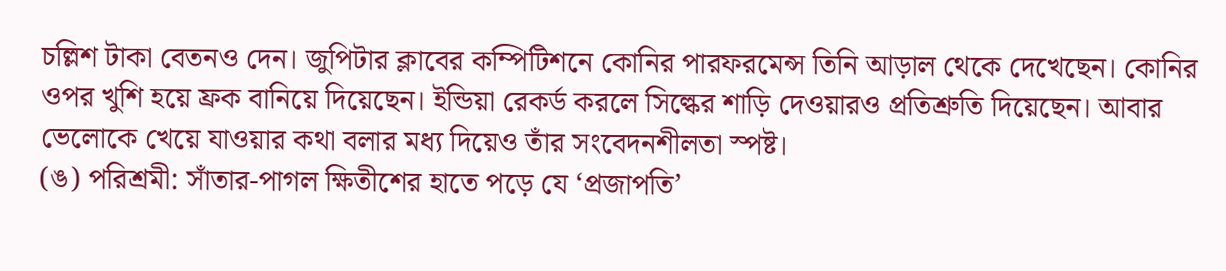চল্লিশ টাকা বেতনও দেন। জুপিটার ক্লাবের কম্পিটিশনে কোনির পারফরমেন্স তিনি আড়াল থেকে দেখেছেন। কোনির ওপর খুশি হয়ে ফ্রক বানিয়ে দিয়েছেন। ইন্ডিয়া রেকর্ড করলে সিল্কের শাড়ি দেওয়ারও প্রতিশ্রুতি দিয়েছেন। আবার ভেলোকে খেয়ে যাওয়ার কথা বলার মধ্য দিয়েও তাঁর সংবেদনশীলতা স্পষ্ট।
(ঙ) পরিশ্রমী: সাঁতার-পাগল ক্ষিতীশের হাতে পড়ে যে ‘প্রজাপতি’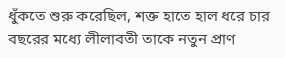ধুঁকতে শুরু করেছিল, শক্ত হাতে হাল ধরে চার বছরের মধ্যে লীলাবতী তাকে নতুন প্রাণ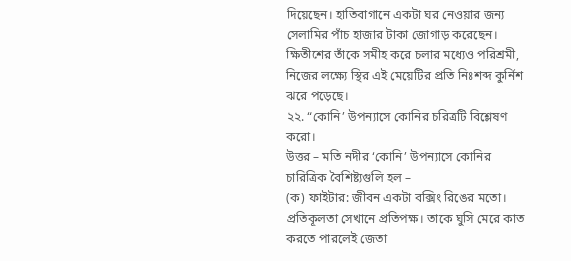দিয়েছেন। হাতিবাগানে একটা ঘর নেওয়ার জন্য সেলামির পাঁচ হাজার টাকা জোগাড় করেছেন। ক্ষিতীশের তাঁকে সমীহ করে চলার মধ্যেও পরিশ্রমী, নিজের লক্ষ্যে স্থির এই মেয়েটির প্রতি নিঃশব্দ কুর্নিশ ঝরে পড়েছে।
২২. “কোনি’ উপন্যাসে কোনির চরিত্রটি বিশ্লেষণ করো।
উত্তর – মতি নদীর ‘কোনি’ উপন্যাসে কোনির চারিত্রিক বৈশিষ্ট্যগুলি হল –
(ক) ফাইটার: জীবন একটা বক্সিং রিঙের মতো। প্রতিকূলতা সেখানে প্রতিপক্ষ। তাকে ঘুসি মেরে কাত করতে পারলেই জেতা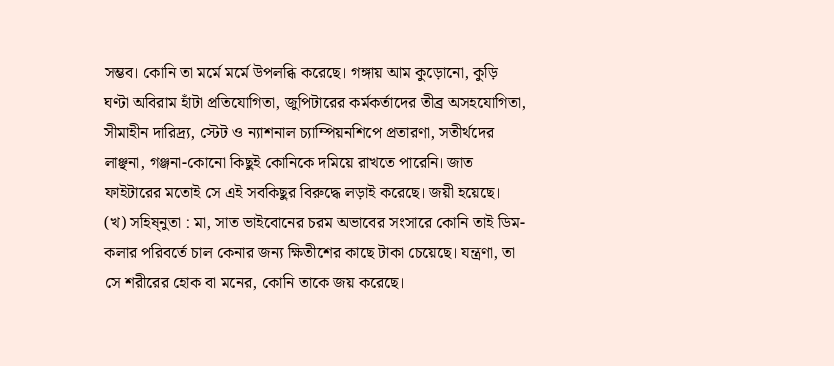সম্ভব। কোনি তা মর্মে মর্মে উপলব্ধি করেছে। গঙ্গায় আম কুড়োনো, কুড়ি ঘণ্টা অবিরাম হাঁটা প্রতিযোগিতা, জুপিটারের কর্মকর্তাদের তীব্র অসহযোগিতা, সীমাহীন দারিদ্র্য, স্টেট ও ন্যাশনাল চ্যাম্পিয়নশিপে প্রতারণা, সতীর্থদের লাঞ্ছনা, গঞ্জনা-কোনো কিছুই কোনিকে দমিয়ে রাখতে পারেনি। জাত ফাইটারের মতোই সে এই সবকিছুর বিরুদ্ধে লড়াই করেছে। জয়ী হয়েছে।
(খ) সহিষ্নুতা : মা, সাত ভাইবোনের চরম অভাবের সংসারে কোনি তাই ডিম-কলার পরিবর্তে চাল কেনার জন্য ক্ষিতীশের কাছে টাকা চেয়েছে। যন্ত্রণা, তা সে শরীরের হোক বা মনের, কোনি তাকে জয় করেছে।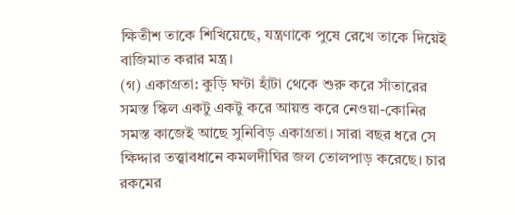ক্ষিতীশ তাকে শিখিয়েছে, যন্ত্রণাকে পুষে রেখে তাকে দিয়েই বাজিমাত করার মন্ত্র।
(গ) একাগ্রতা: কুড়ি ঘণ্টা হাঁটা থেকে শুরু করে সাঁতারের সমস্ত স্কিল একটু একটু করে আয়ত্ত করে নেওয়া-কোনির সমস্ত কাজেই আছে সুনিবিড় একাগ্রতা। সারা বছর ধরে সে ক্ষিদ্দার তত্ত্বাবধানে কমলদীঘির জল তোলপাড় করেছে। চার রকমের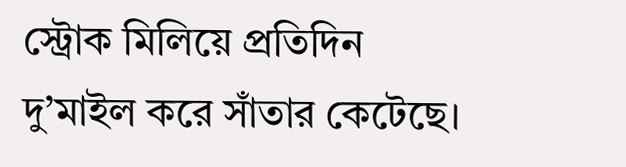স্ট্রোক মিলিয়ে প্রতিদিন দু’মাইল করে সাঁতার কেটেছে।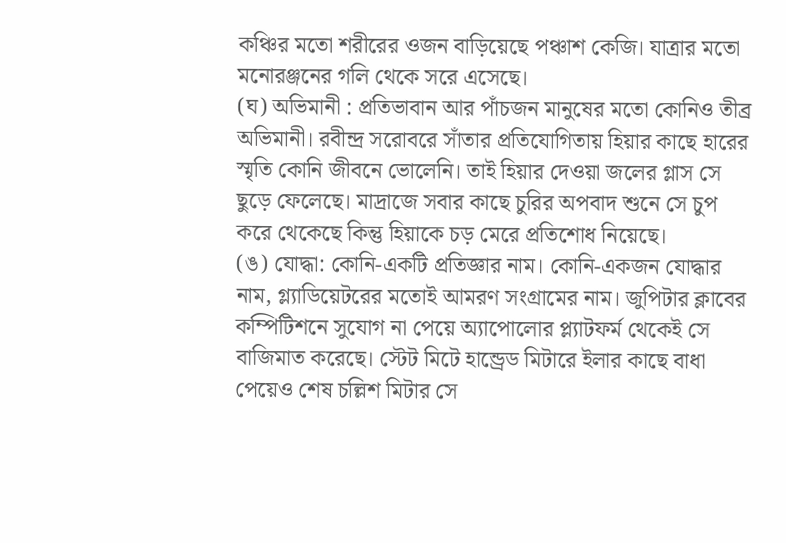কঞ্চির মতো শরীরের ওজন বাড়িয়েছে পঞ্চাশ কেজি। যাত্রার মতো মনোরঞ্জনের গলি থেকে সরে এসেছে।
(ঘ) অভিমানী : প্রতিভাবান আর পাঁচজন মানুষের মতো কোনিও তীব্র অভিমানী। রবীন্দ্র সরোবরে সাঁতার প্রতিযোগিতায় হিয়ার কাছে হারের স্মৃতি কোনি জীবনে ভোলেনি। তাই হিয়ার দেওয়া জলের গ্লাস সে ছুড়ে ফেলেছে। মাদ্রাজে সবার কাছে চুরির অপবাদ শুনে সে চুপ করে থেকেছে কিন্তু হিয়াকে চড় মেরে প্রতিশোধ নিয়েছে।
(ঙ) যোদ্ধা: কোনি-একটি প্রতিজ্ঞার নাম। কোনি-একজন যোদ্ধার নাম, গ্ল্যাডিয়েটরের মতোই আমরণ সংগ্রামের নাম। জুপিটার ক্লাবের কম্পিটিশনে সুযোগ না পেয়ে অ্যাপোলোর প্ল্যাটফর্ম থেকেই সে বাজিমাত করেছে। স্টেট মিটে হান্ড্রেড মিটারে ইলার কাছে বাধা পেয়েও শেষ চল্লিশ মিটার সে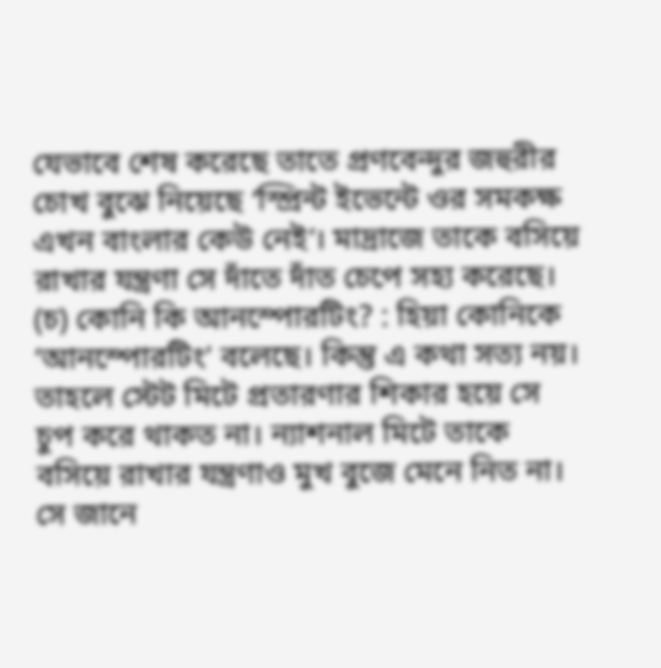যেভাবে শেষ করেছে তাতে প্রণবেন্দুর জহুরীর চোখ বুঝে নিয়েছে ‘স্প্রিন্ট ইভেন্টে ওর সমকক্ষ এখন বাংলার কেউ নেই’। মাদ্রাজে তাকে বসিয়ে রাখার যন্ত্রণা সে দাঁতে দাঁত চেপে সহ্য করেছে।
(চ) কোনি কি আনস্পোরটিং? : হিয়া কোনিকে ‘আনস্পোরটিং’ বলেছে। কিন্তু এ কথা সত্য নয়। তাহলে স্টেট মিটে প্রতারণার শিকার হয়ে সে চুপ করে থাকত না। ন্যাশনাল মিটে তাকে বসিয়ে রাখার যন্ত্রণাও মুখ বুজে মেনে নিত না। সে জানে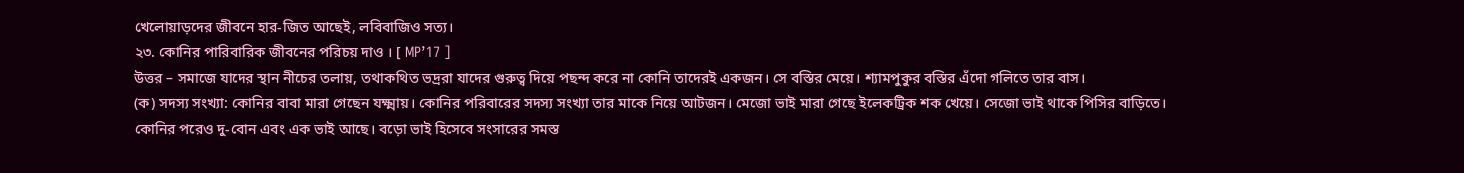খেলোয়াড়দের জীবনে হার-জিত আছেই, লবিবাজিও সত্য।
২৩. কোনির পারিবারিক জীবনের পরিচয় দাও । [ MP’17 ]
উত্তর – সমাজে যাদের স্থান নীচের তলায়, তথাকথিত ভদ্ররা যাদের গুরুত্ব দিয়ে পছন্দ করে না কোনি তাদেরই একজন। সে বস্তির মেয়ে। শ্যামপুকুর বস্তির এঁদো গলিতে তার বাস।
(ক) সদস্য সংখ্যা: কোনির বাবা মারা গেছেন যক্ষ্মায়। কোনির পরিবারের সদস্য সংখ্যা তার মাকে নিয়ে আটজন। মেজো ভাই মারা গেছে ইলেকট্রিক শক খেয়ে। সেজো ভাই থাকে পিসির বাড়িতে। কোনির পরেও দু-বোন এবং এক ভাই আছে। বড়ো ভাই হিসেবে সংসারের সমস্ত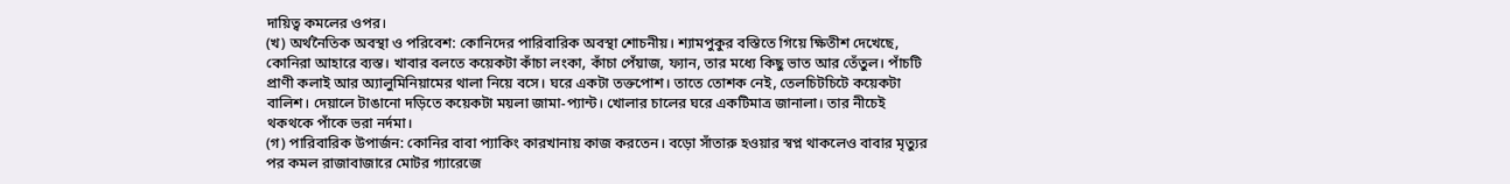দায়িত্ব কমলের ওপর।
(খ) অর্থনৈতিক অবস্থা ও পরিবেশ: কোনিদের পারিবারিক অবস্থা শোচনীয়। শ্যামপুকুর বস্তিতে গিয়ে ক্ষিতীশ দেখেছে, কোনিরা আহারে ব্যস্ত। খাবার বলতে কয়েকটা কাঁচা লংকা, কাঁচা পেঁয়াজ, ফ্যান, তার মধ্যে কিছু ভাত আর তেঁতুল। পাঁচটি প্রাণী কলাই আর অ্যালুমিনিয়ামের থালা নিয়ে বসে। ঘরে একটা তক্তপোশ। তাতে তোশক নেই, তেলচিটচিটে কয়েকটা বালিশ। দেয়ালে টাঙানো দড়িতে কয়েকটা ময়লা জামা-প্যান্ট। খোলার চালের ঘরে একটিমাত্র জানালা। তার নীচেই থকথকে পাঁকে ভরা নর্দমা।
(গ) পারিবারিক উপার্জন: কোনির বাবা প্যাকিং কারখানায় কাজ করতেন। বড়ো সাঁতারু হওয়ার স্বপ্ন থাকলেও বাবার মৃত্যুর পর কমল রাজাবাজারে মোটর গ্যারেজে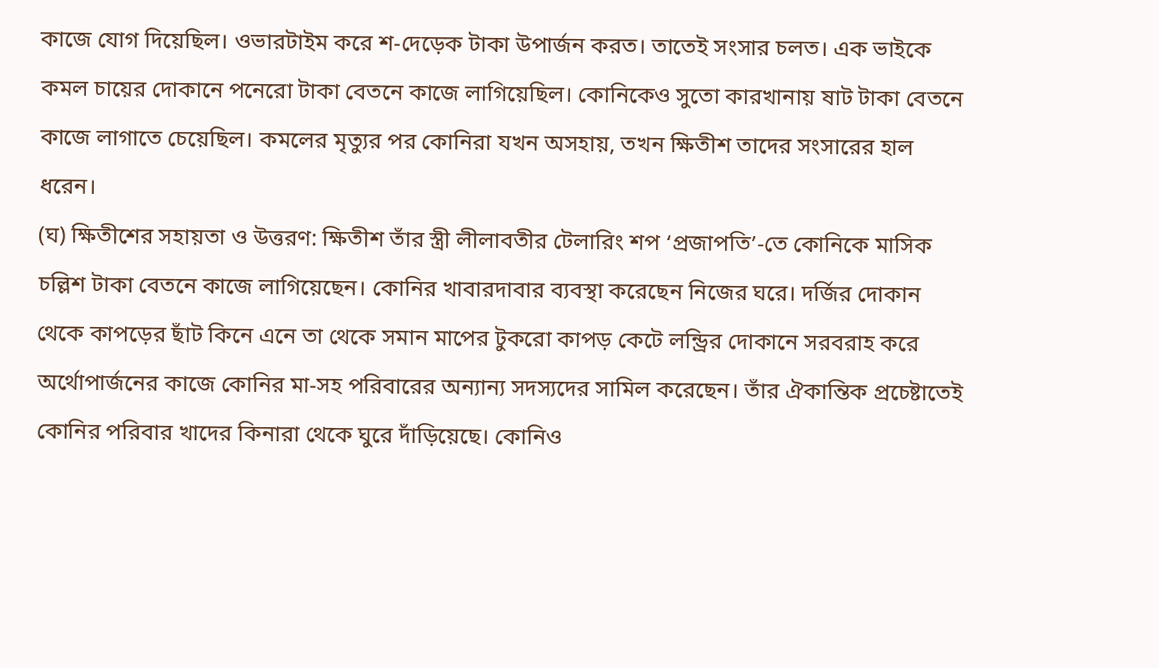কাজে যোগ দিয়েছিল। ওভারটাইম করে শ-দেড়েক টাকা উপার্জন করত। তাতেই সংসার চলত। এক ভাইকে কমল চায়ের দোকানে পনেরো টাকা বেতনে কাজে লাগিয়েছিল। কোনিকেও সুতো কারখানায় ষাট টাকা বেতনে কাজে লাগাতে চেয়েছিল। কমলের মৃত্যুর পর কোনিরা যখন অসহায়, তখন ক্ষিতীশ তাদের সংসারের হাল ধরেন।
(ঘ) ক্ষিতীশের সহায়তা ও উত্তরণ: ক্ষিতীশ তাঁর স্ত্রী লীলাবতীর টেলারিং শপ ‘প্রজাপতি’-তে কোনিকে মাসিক চল্লিশ টাকা বেতনে কাজে লাগিয়েছেন। কোনির খাবারদাবার ব্যবস্থা করেছেন নিজের ঘরে। দর্জির দোকান থেকে কাপড়ের ছাঁট কিনে এনে তা থেকে সমান মাপের টুকরো কাপড় কেটে লন্ড্রির দোকানে সরবরাহ করে অর্থোপার্জনের কাজে কোনির মা-সহ পরিবারের অন্যান্য সদস্যদের সামিল করেছেন। তাঁর ঐকান্তিক প্রচেষ্টাতেই কোনির পরিবার খাদের কিনারা থেকে ঘুরে দাঁড়িয়েছে। কোনিও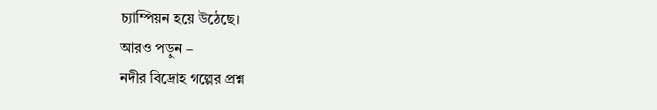চ্যাম্পিয়ন হয়ে উঠেছে।
আরও পড়ুন –
নদীর বিদ্রোহ গল্পের প্রশ্ন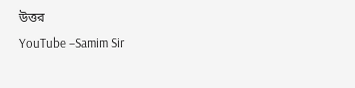উত্তর
YouTube –Samim Sir